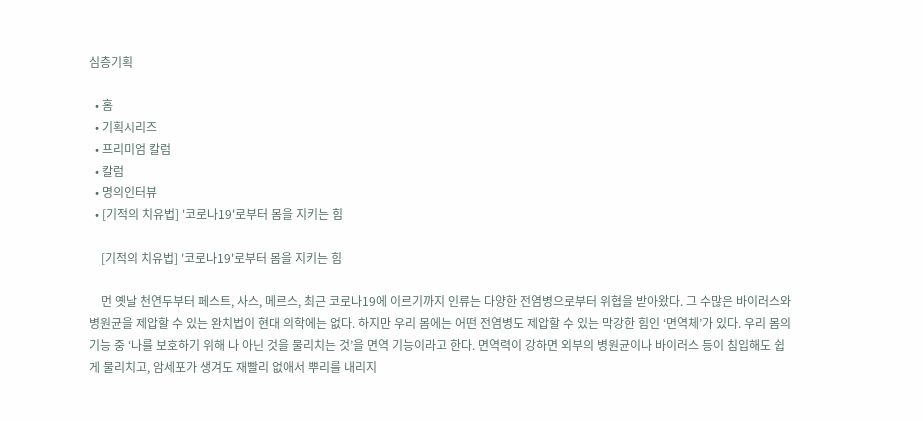심층기획

  • 홈
  • 기획시리즈
  • 프리미엄 칼럼
  • 칼럼
  • 명의인터뷰
  • [기적의 치유법] '코로나19'로부터 몸을 지키는 힘

    [기적의 치유법] '코로나19'로부터 몸을 지키는 힘

    먼 옛날 천연두부터 페스트, 사스, 메르스, 최근 코로나19에 이르기까지 인류는 다양한 전염병으로부터 위협을 받아왔다. 그 수많은 바이러스와 병원균을 제압할 수 있는 완치법이 현대 의학에는 없다. 하지만 우리 몸에는 어떤 전염병도 제압할 수 있는 막강한 힘인 ‘면역체’가 있다. 우리 몸의 기능 중 ‘나를 보호하기 위해 나 아닌 것을 물리치는 것’을 면역 기능이라고 한다. 면역력이 강하면 외부의 병원균이나 바이러스 등이 침입해도 쉽게 물리치고, 암세포가 생겨도 재빨리 없애서 뿌리를 내리지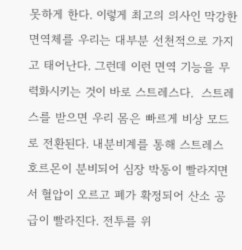못하게 한다. 이렇게 최고의 의사인 막강한 면역체를 우리는 대부분 선천적으로 가지고 태어난다. 그런데 이런 면역 기능을 무력화시키는 것이 바로 스트레스다.  스트레스를 받으면 우리 몸은 빠르게 비상 모드로 전환된다. 내분비계를 통해 스트레스 호르몬이 분비되어 심장 박동이 빨라지면서 혈압이 오르고 폐가 확정되어 산소 공급이 빨라진다. 전투를 위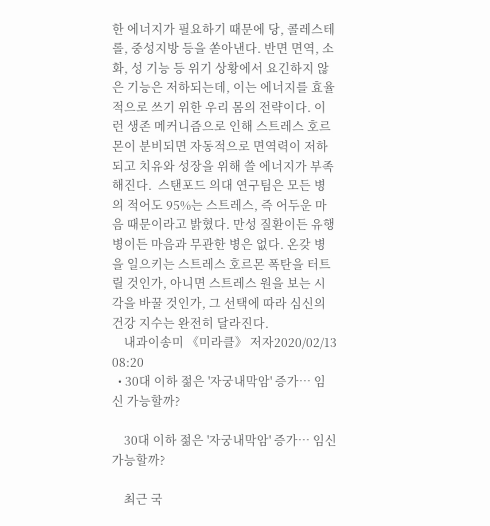한 에너지가 필요하기 때문에 당, 콜레스테롤, 중성지방 등을 쏟아낸다. 반면 면역, 소화, 성 기능 등 위기 상황에서 요긴하지 않은 기능은 저하되는데, 이는 에너지를 효율적으로 쓰기 위한 우리 몸의 전략이다. 이런 생존 메커니즘으로 인해 스트레스 호르몬이 분비되면 자동적으로 면역력이 저하되고 치유와 성장을 위해 쓸 에너지가 부족해진다.  스탠포드 의대 연구팀은 모든 병의 적어도 95%는 스트레스, 즉 어두운 마음 때문이라고 밝혔다. 만성 질환이든 유행병이든 마음과 무관한 병은 없다. 온갖 병을 일으키는 스트레스 호르몬 폭탄을 터트릴 것인가, 아니면 스트레스 원을 보는 시각을 바꿀 것인가, 그 선택에 따라 심신의 건강 지수는 완전히 달라진다.
    내과이송미 《미라클》 저자2020/02/13 08:20
  • 30대 이하 젊은 '자궁내막암' 증가… 임신 가능할까?

    30대 이하 젊은 '자궁내막암' 증가… 임신 가능할까?

    최근 국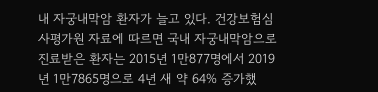내 자궁내막암 환자가 늘고 있다. 건강보험심사평가원 자료에 따르면 국내 자궁내막암으로 진료받은 환자는 2015년 1만877명에서 2019년 1만7865명으로 4년 새 약 64% 증가했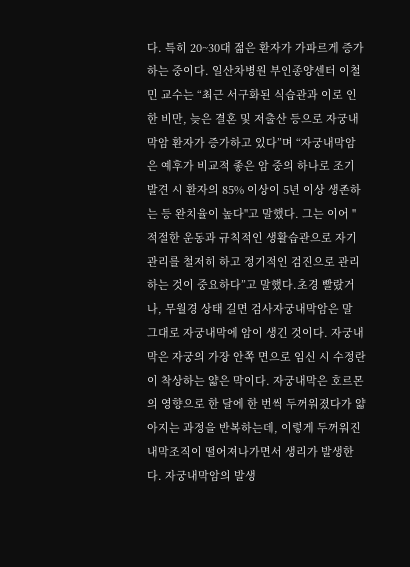다. 특히 20~30대 젊은 환자가 가파르게 증가하는 중이다. 일산차병원 부인종양센터 이철민 교수는 “최근 서구화된 식습관과 이로 인한 비만, 늦은 결혼 및 저출산 등으로 자궁내막암 환자가 증가하고 있다”며 “자궁내막암은 예후가 비교적 좋은 암 중의 하나로 조기 발견 시 환자의 85% 이상이 5년 이상 생존하는 등 완치율이 높다"고 말했다. 그는 이어 "적절한 운동과 규칙적인 생활습관으로 자기관리를 철저히 하고 정기적인 검진으로 관리하는 것이 중요하다”고 말했다.초경 빨랐거나, 무월경 상태 길면 검사자궁내막암은 말 그대로 자궁내막에 암이 생긴 것이다. 자궁내막은 자궁의 가장 안쪽 면으로 임신 시 수정란이 착상하는 얇은 막이다. 자궁내막은 호르몬의 영향으로 한 달에 한 번씩 두꺼워졌다가 얇아지는 과정을 반복하는데, 이렇게 두꺼워진 내막조직이 떨어져나가면서 생리가 발생한다. 자궁내막암의 발생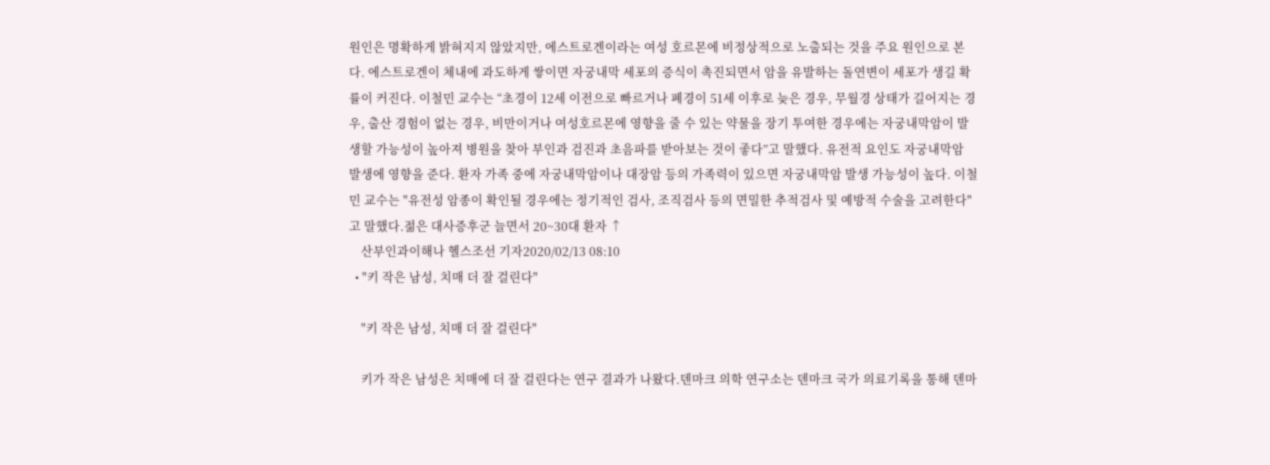원인은 명확하게 밝혀지지 않았지만, 에스트로겐이라는 여성 호르몬에 비정상적으로 노출되는 것을 주요 원인으로 본다. 에스트로겐이 체내에 과도하게 쌓이면 자궁내막 세포의 증식이 촉진되면서 암을 유발하는 돌연변이 세포가 생길 확률이 커진다. 이철민 교수는 “초경이 12세 이전으로 빠르거나 폐경이 51세 이후로 늦은 경우, 무월경 상태가 길어지는 경우, 출산 경험이 없는 경우, 비만이거나 여성호르몬에 영향을 줄 수 있는 약물을 장기 투여한 경우에는 자궁내막암이 발생할 가능성이 높아져 병원을 찾아 부인과 검진과 초음파를 받아보는 것이 좋다”고 말했다. 유전적 요인도 자궁내막암 발생에 영향을 준다. 환자 가족 중에 자궁내막암이나 대장암 등의 가족력이 있으면 자궁내막암 발생 가능성이 높다. 이철민 교수는 "유전성 암종이 확인될 경우에는 정기적인 검사, 조직검사 등의 면밀한 추적검사 및 예방적 수술을 고려한다"고 말했다.젊은 대사증후군 늘면서 20~30대 환자 ↑
    산부인과이해나 헬스조선 기자2020/02/13 08:10
  • "키 작은 남성, 치매 더 잘 걸린다"

    "키 작은 남성, 치매 더 잘 걸린다"

    키가 작은 남성은 치매에 더 잘 걸린다는 연구 결과가 나왔다.덴마크 의학 연구소는 덴마크 국가 의료기록을 통해 덴마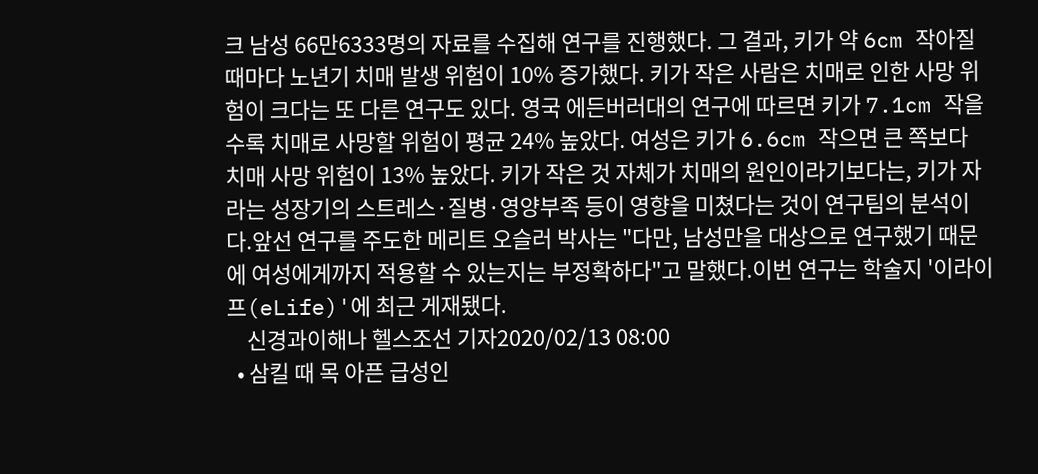크 남성 66만6333명의 자료를 수집해 연구를 진행했다. 그 결과, 키가 약 6cm 작아질 때마다 노년기 치매 발생 위험이 10% 증가했다. 키가 작은 사람은 치매로 인한 사망 위험이 크다는 또 다른 연구도 있다. 영국 에든버러대의 연구에 따르면 키가 7.1cm 작을수록 치매로 사망할 위험이 평균 24% 높았다. 여성은 키가 6.6cm 작으면 큰 쪽보다 치매 사망 위험이 13% 높았다. 키가 작은 것 자체가 치매의 원인이라기보다는, 키가 자라는 성장기의 스트레스·질병·영양부족 등이 영향을 미쳤다는 것이 연구팀의 분석이다.앞선 연구를 주도한 메리트 오슬러 박사는 "다만, 남성만을 대상으로 연구했기 때문에 여성에게까지 적용할 수 있는지는 부정확하다"고 말했다.이번 연구는 학술지 '이라이프(eLife)'에 최근 게재됐다.
    신경과이해나 헬스조선 기자2020/02/13 08:00
  • 삼킬 때 목 아픈 급성인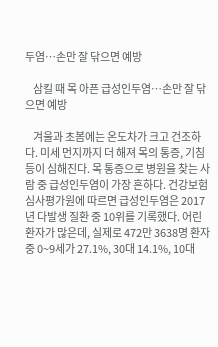두염…손만 잘 닦으면 예방

    삼킬 때 목 아픈 급성인두염…손만 잘 닦으면 예방

    겨울과 초봄에는 온도차가 크고 건조하다. 미세 먼지까지 더 해져 목의 통증, 기침 등이 심해진다. 목 통증으로 병원을 찾는 사람 중 급성인두염이 가장 흔하다. 건강보험심사평가원에 따르면 급성인두염은 2017년 다발생 질환 중 10위를 기록했다. 어린 환자가 많은데, 실제로 472만 3638명 환자 중 0~9세가 27.1%, 30대 14.1%, 10대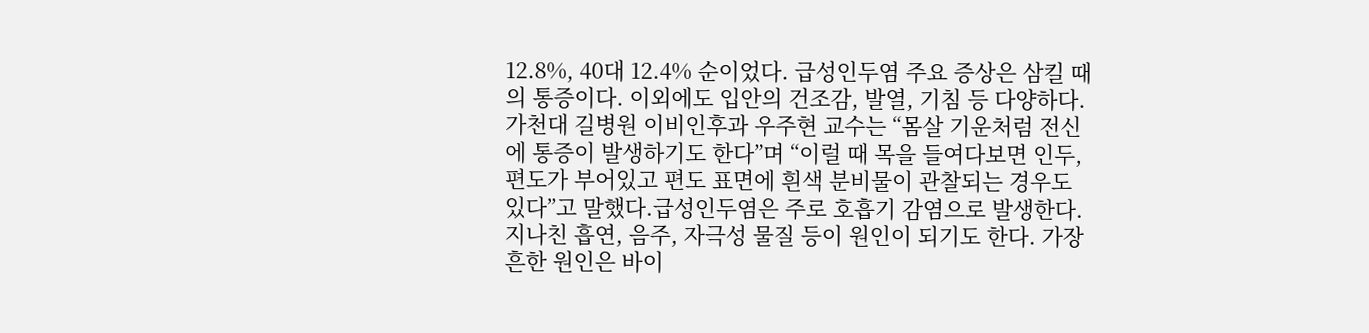12.8%, 40대 12.4% 순이었다. 급성인두염 주요 증상은 삼킬 때의 통증이다. 이외에도 입안의 건조감, 발열, 기침 등 다양하다. 가천대 길병원 이비인후과 우주현 교수는 “몸살 기운처럼 전신에 통증이 발생하기도 한다”며 “이럴 때 목을 들여다보면 인두, 편도가 부어있고 편도 표면에 흰색 분비물이 관찰되는 경우도 있다”고 말했다.급성인두염은 주로 호흡기 감염으로 발생한다. 지나친 흡연, 음주, 자극성 물질 등이 원인이 되기도 한다. 가장 흔한 원인은 바이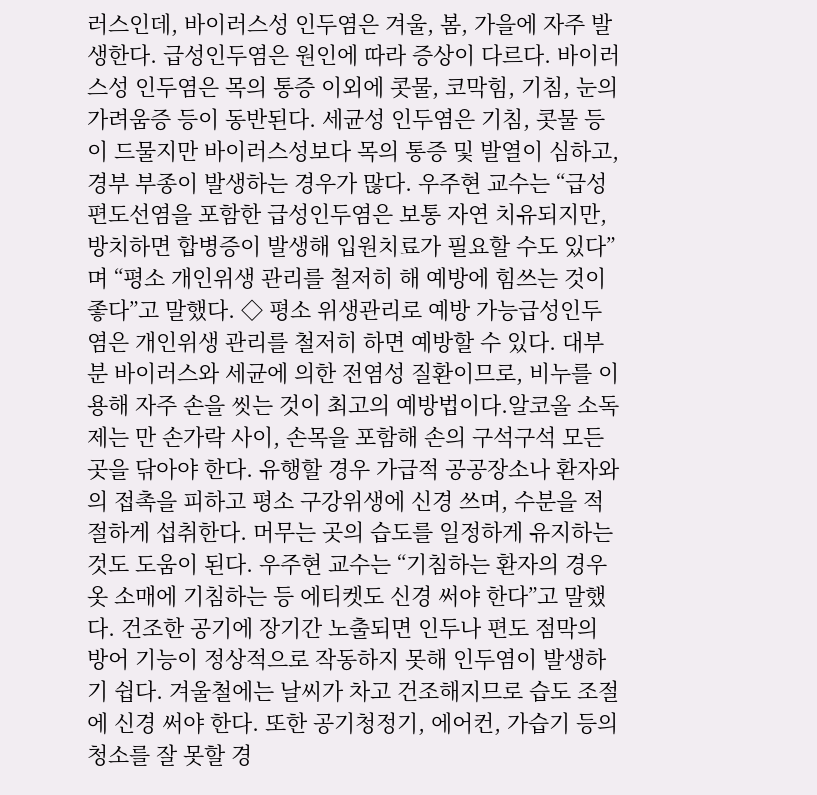러스인데, 바이러스성 인두염은 겨울, 봄, 가을에 자주 발생한다. 급성인두염은 원인에 따라 증상이 다르다. 바이러스성 인두염은 목의 통증 이외에 콧물, 코막힘, 기침, 눈의 가려움증 등이 동반된다. 세균성 인두염은 기침, 콧물 등이 드물지만 바이러스성보다 목의 통증 및 발열이 심하고, 경부 부종이 발생하는 경우가 많다. 우주현 교수는 “급성편도선염을 포함한 급성인두염은 보통 자연 치유되지만, 방치하면 합병증이 발생해 입원치료가 필요할 수도 있다”며 “평소 개인위생 관리를 철저히 해 예방에 힘쓰는 것이 좋다”고 말했다. ◇ 평소 위생관리로 예방 가능급성인두염은 개인위생 관리를 철저히 하면 예방할 수 있다. 대부분 바이러스와 세균에 의한 전염성 질환이므로, 비누를 이용해 자주 손을 씻는 것이 최고의 예방법이다.알코올 소독제는 만 손가락 사이, 손목을 포함해 손의 구석구석 모든 곳을 닦아야 한다. 유행할 경우 가급적 공공장소나 환자와의 접촉을 피하고 평소 구강위생에 신경 쓰며, 수분을 적절하게 섭취한다. 머무는 곳의 습도를 일정하게 유지하는 것도 도움이 된다. 우주현 교수는 “기침하는 환자의 경우 옷 소매에 기침하는 등 에티켓도 신경 써야 한다”고 말했다. 건조한 공기에 장기간 노출되면 인두나 편도 점막의 방어 기능이 정상적으로 작동하지 못해 인두염이 발생하기 쉽다. 겨울철에는 날씨가 차고 건조해지므로 습도 조절에 신경 써야 한다. 또한 공기청정기, 에어컨, 가습기 등의 청소를 잘 못할 경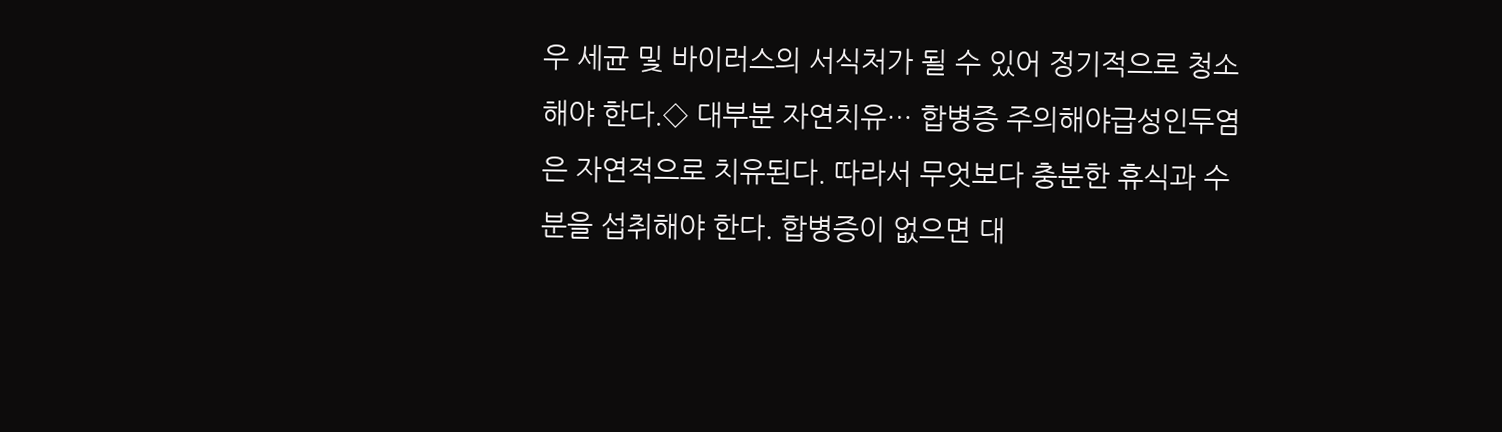우 세균 및 바이러스의 서식처가 될 수 있어 정기적으로 청소해야 한다.◇ 대부분 자연치유… 합병증 주의해야급성인두염은 자연적으로 치유된다. 따라서 무엇보다 충분한 휴식과 수분을 섭취해야 한다. 합병증이 없으면 대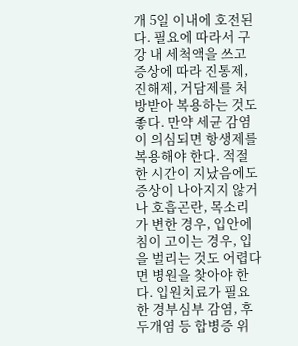개 5일 이내에 호전된다. 필요에 따라서 구강 내 세척액을 쓰고 증상에 따라 진통제, 진해제, 거담제를 처방받아 복용하는 것도 좋다. 만약 세균 감염이 의심되면 항생제를 복용해야 한다. 적절한 시간이 지났음에도 증상이 나아지지 않거나 호흡곤란, 목소리가 변한 경우, 입안에 침이 고이는 경우, 입을 벌리는 것도 어렵다면 병원을 찾아야 한다. 입원치료가 필요한 경부심부 감염, 후두개염 등 합병증 위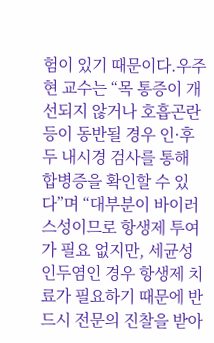험이 있기 때문이다.우주현 교수는 “목 통증이 개선되지 않거나 호흡곤란 등이 동반될 경우 인·후두 내시경 검사를 통해 합병증을 확인할 수 있다”며 “대부분이 바이러스성이므로 항생제 투여가 필요 없지만, 세균성 인두염인 경우 항생제 치료가 필요하기 때문에 반드시 전문의 진찰을 받아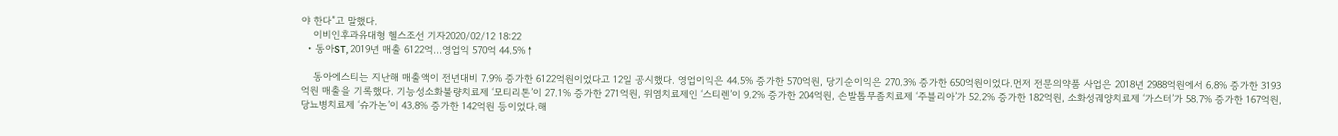야 한다”고 말했다.
    이비인후과유대형 헬스조선 기자2020/02/12 18:22
  • 동아ST, 2019년 매출 6122억…영업익 570억 44.5%↑

    동아에스티는 지난해 매출액이 전년대비 7.9% 증가한 6122억원이었다고 12일 공시했다. 영업이익은 44.5% 증가한 570억원, 당기순이익은 270.3% 증가한 650억원이었다.먼저 전문의약품 사업은 2018년 2988억원에서 6.8% 증가한 3193억원 매출을 기록했다. 기능성소화불량치료제 ‘모티리톤’이 27.1% 증가한 271억원, 위염치료제인 ‘스티렌’이 9.2% 증가한 204억원, 손발톱무좀치료제 ‘주블리아’가 52.2% 증가한 182억원, 소화성궤양치료제 ‘가스터’가 58.7% 증가한 167억원, 당뇨병치료제 ‘슈가논’이 43.8% 증가한 142억원 등이었다.해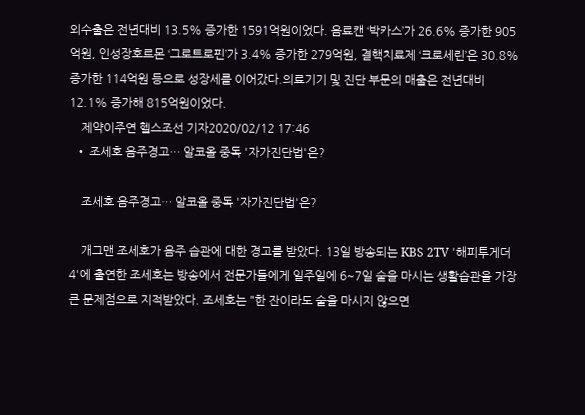외수출은 전년대비 13.5% 증가한 1591억원이었다. 음료캔 ‘박카스’가 26.6% 증가한 905억원, 인성장호르몬 ‘그로트로핀’가 3.4% 증가한 279억원, 결핵치료제 ‘크로세린’은 30.8% 증가한 114억원 등으로 성장세를 이어갔다.의료기기 및 진단 부문의 매출은 전년대비 12.1% 증가해 815억원이었다.
    제약이주연 헬스조선 기자2020/02/12 17:46
  • 조세호 음주경고… 알코올 중독 '자가진단법'은?

    조세호 음주경고… 알코올 중독 '자가진단법'은?

    개그맨 조세호가 음주 습관에 대한 경고를 받았다. 13일 방송되는 KBS 2TV '해피투게더4'에 출연한 조세호는 방송에서 전문가들에게 일주일에 6~7일 술을 마시는 생활습관을 가장 큰 문제점으로 지적받았다. 조세호는 "한 잔이라도 술을 마시지 않으면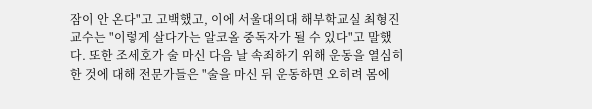잠이 안 온다"고 고백했고, 이에 서울대의대 해부학교실 최형진 교수는 "이렇게 살다가는 알코올 중독자가 될 수 있다"고 말했다. 또한 조세호가 술 마신 다음 날 속죄하기 위해 운동을 열심히 한 것에 대해 전문가들은 "술을 마신 뒤 운동하면 오히려 몸에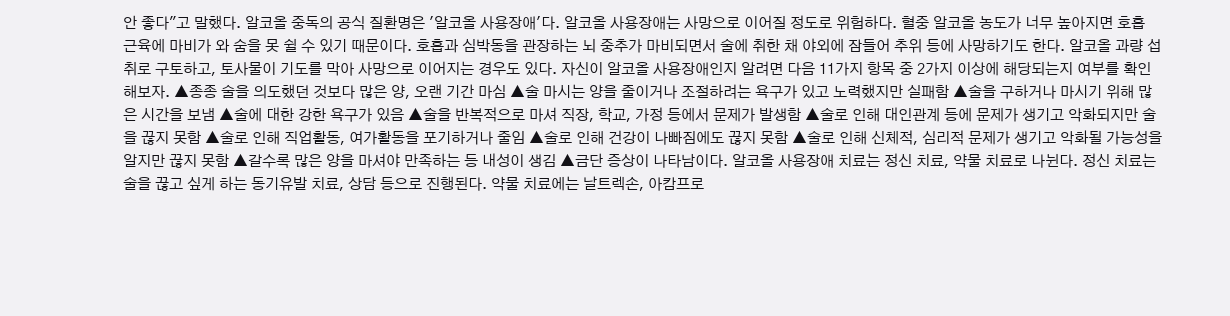안 좋다"고 말했다. 알코올 중독의 공식 질환명은 '알코올 사용장애'다. 알코올 사용장애는 사망으로 이어질 정도로 위험하다. 혈중 알코올 농도가 너무 높아지면 호흡 근육에 마비가 와 숨을 못 쉴 수 있기 때문이다. 호흡과 심박동을 관장하는 뇌 중추가 마비되면서 술에 취한 채 야외에 잠들어 추위 등에 사망하기도 한다. 알코올 과량 섭취로 구토하고, 토사물이 기도를 막아 사망으로 이어지는 경우도 있다. 자신이 알코올 사용장애인지 알려면 다음 11가지 항목 중 2가지 이상에 해당되는지 여부를 확인해보자. ▲종종 술을 의도했던 것보다 많은 양, 오랜 기간 마심 ▲술 마시는 양을 줄이거나 조절하려는 욕구가 있고 노력했지만 실패함 ▲술을 구하거나 마시기 위해 많은 시간을 보냄 ▲술에 대한 강한 욕구가 있음 ▲술을 반복적으로 마셔 직장, 학교, 가정 등에서 문제가 발생함 ▲술로 인해 대인관계 등에 문제가 생기고 악화되지만 술을 끊지 못함 ▲술로 인해 직업활동, 여가활동을 포기하거나 줄임 ▲술로 인해 건강이 나빠짐에도 끊지 못함 ▲술로 인해 신체적, 심리적 문제가 생기고 악화될 가능성을 알지만 끊지 못함 ▲갈수록 많은 양을 마셔야 만족하는 등 내성이 생김 ▲금단 증상이 나타남이다. 알코올 사용장애 치료는 정신 치료, 약물 치료로 나뉜다. 정신 치료는 술을 끊고 싶게 하는 동기유발 치료, 상담 등으로 진행된다. 약물 치료에는 날트렉손, 아캄프로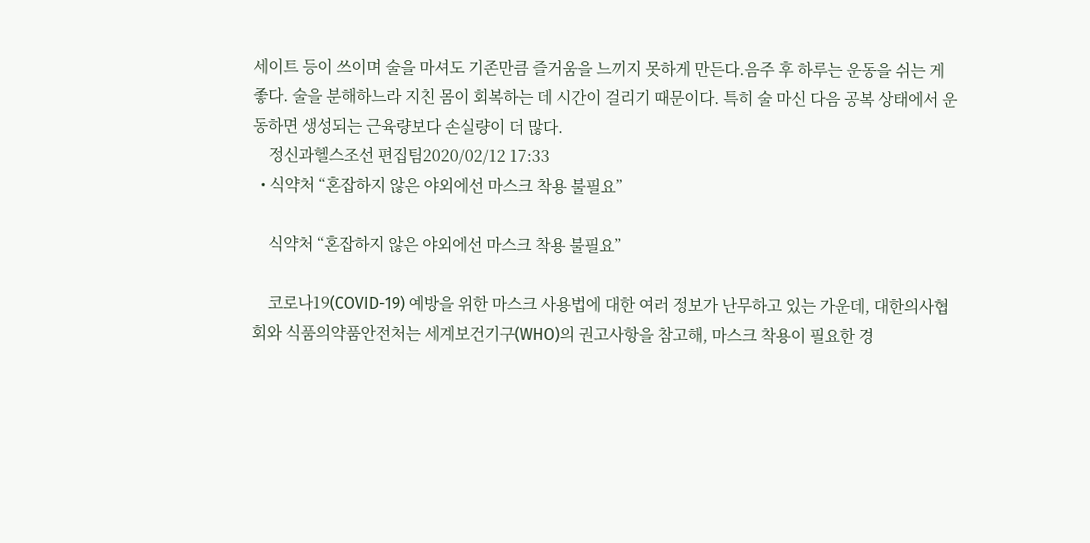세이트 등이 쓰이며 술을 마셔도 기존만큼 즐거움을 느끼지 못하게 만든다.음주 후 하루는 운동을 쉬는 게 좋다. 술을 분해하느라 지친 몸이 회복하는 데 시간이 걸리기 때문이다. 특히 술 마신 다음 공복 상태에서 운동하면 생성되는 근육량보다 손실량이 더 많다.
    정신과헬스조선 편집팀2020/02/12 17:33
  • 식약처 “혼잡하지 않은 야외에선 마스크 착용 불필요”

    식약처 “혼잡하지 않은 야외에선 마스크 착용 불필요”

    코로나19(COVID-19) 예방을 위한 마스크 사용법에 대한 여러 정보가 난무하고 있는 가운데, 대한의사협회와 식품의약품안전처는 세계보건기구(WHO)의 권고사항을 참고해, 마스크 착용이 필요한 경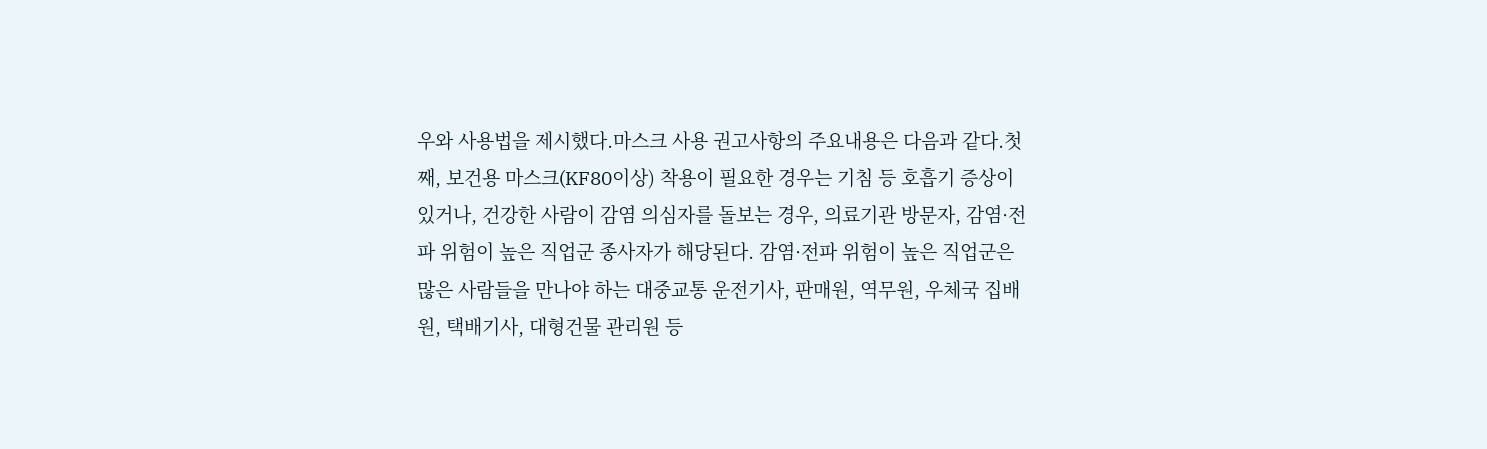우와 사용법을 제시했다.마스크 사용 권고사항의 주요내용은 다음과 같다.첫째, 보건용 마스크(KF80이상) 착용이 필요한 경우는 기침 등 호흡기 증상이 있거나, 건강한 사람이 감염 의심자를 돌보는 경우, 의료기관 방문자, 감염·전파 위험이 높은 직업군 종사자가 해당된다. 감염·전파 위험이 높은 직업군은 많은 사람들을 만나야 하는 대중교통 운전기사, 판매원, 역무원, 우체국 집배원, 택배기사, 대형건물 관리원 등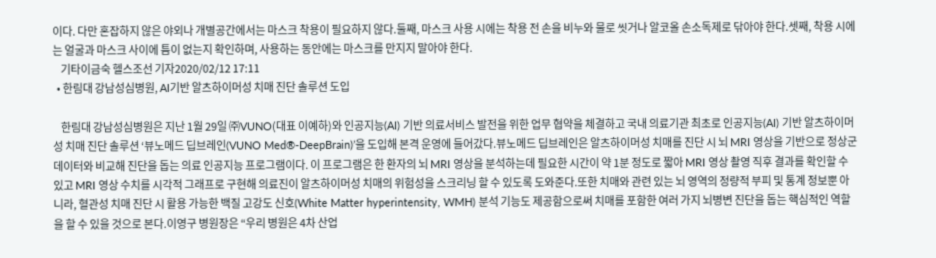이다. 다만 혼잡하지 않은 야외나 개별공간에서는 마스크 착용이 필요하지 않다.둘째, 마스크 사용 시에는 착용 전 손을 비누와 물로 씻거나 알코올 손소독제로 닦아야 한다.셋째, 착용 시에는 얼굴과 마스크 사이에 틈이 없는지 확인하며, 사용하는 동안에는 마스크를 만지지 말아야 한다.
    기타이금숙 헬스조선 기자2020/02/12 17:11
  • 한림대 강남성심병원, AI기반 알츠하이머성 치매 진단 솔루션 도입

    한림대 강남성심병원은 지난 1월 29일 ㈜VUNO(대표 이예하)와 인공지능(AI) 기반 의료서비스 발전을 위한 업무 협약을 체결하고 국내 의료기관 최초로 인공지능(AI) 기반 알츠하이머성 치매 진단 솔루션 ‘뷰노메드 딥브레인(VUNO Med®-DeepBrain)’을 도입해 본격 운영에 들어갔다.뷰노메드 딥브레인은 알츠하이머성 치매를 진단 시 뇌 MRI 영상을 기반으로 정상군 데이터와 비교해 진단을 돕는 의료 인공지능 프로그램이다. 이 프로그램은 한 환자의 뇌 MRI 영상을 분석하는데 필요한 시간이 약 1분 정도로 짧아 MRI 영상 촬영 직후 결과를 확인할 수 있고 MRI 영상 수치를 시각적 그래프로 구현해 의료진이 알츠하이머성 치매의 위험성을 스크리닝 할 수 있도록 도와준다.또한 치매와 관련 있는 뇌 영역의 정량적 부피 및 통계 정보뿐 아니라, 혈관성 치매 진단 시 활용 가능한 백질 고강도 신호(White Matter hyperintensity, WMH) 분석 기능도 제공함으로써 치매를 포함한 여러 가지 뇌병변 진단을 돕는 핵심적인 역할을 할 수 있을 것으로 본다.이영구 병원장은 “우리 병원은 4차 산업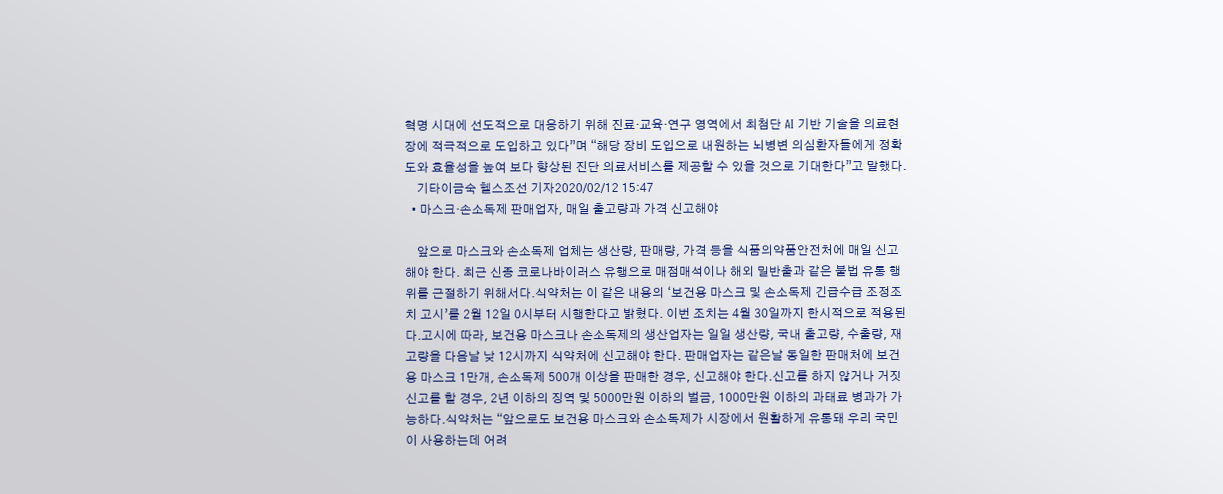혁명 시대에 선도적으로 대응하기 위해 진료·교육·연구 영역에서 최첨단 AI 기반 기술을 의료현장에 적극적으로 도입하고 있다”며 “해당 장비 도입으로 내원하는 뇌병변 의심환자들에게 정확도와 효율성을 높여 보다 향상된 진단 의료서비스를 제공할 수 있을 것으로 기대한다”고 말했다.
    기타이금숙 헬스조선 기자2020/02/12 15:47
  • 마스크·손소독제 판매업자, 매일 출고량과 가격 신고해야

    앞으로 마스크와 손소독제 업체는 생산량, 판매량, 가격 등을 식품의약품안전처에 매일 신고해야 한다. 최근 신종 코로나바이러스 유행으로 매점매석이나 해외 밀반출과 같은 불법 유통 행위를 근절하기 위해서다.식약처는 이 같은 내용의 ‘보건용 마스크 및 손소독제 긴급수급 조정조치 고시’를 2월 12일 0시부터 시행한다고 밝혔다. 이번 조치는 4월 30일까지 한시적으로 적용된다.고시에 따라, 보건용 마스크나 손소독제의 생산업자는 일일 생산량, 국내 출고량, 수출량, 재고량을 다음날 낮 12시까지 식약처에 신고해야 한다. 판매업자는 같은날 동일한 판매처에 보건용 마스크 1만개, 손소독제 500개 이상을 판매한 경우, 신고해야 한다.신고를 하지 않거나 거짓 신고를 할 경우, 2년 이하의 징역 및 5000만원 이하의 벌금, 1000만원 이하의 과태료 병과가 가능하다.식약처는 “앞으로도 보건용 마스크와 손소독제가 시장에서 원활하게 유통돼 우리 국민이 사용하는데 어려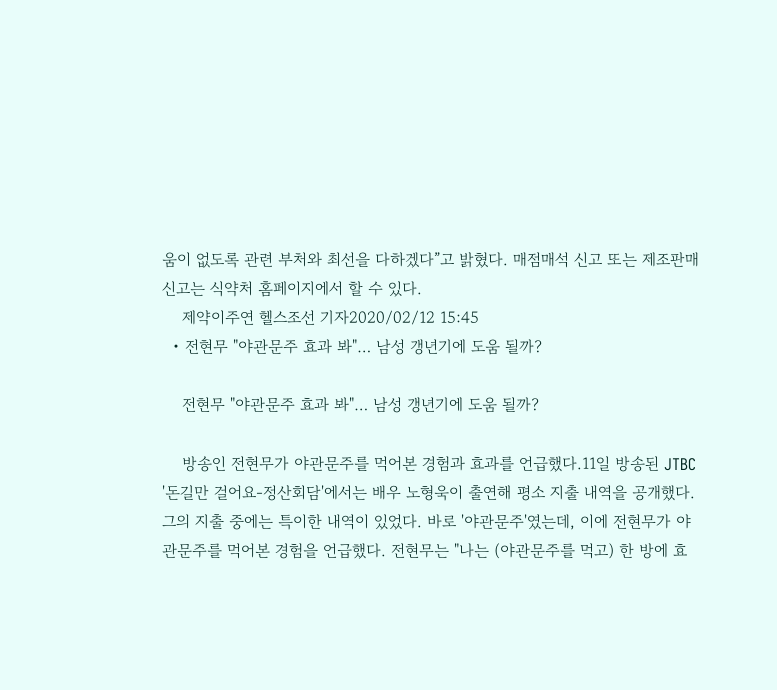움이 없도록 관련 부처와 최선을 다하겠다”고 밝혔다. 매점매석 신고 또는 제조판매 신고는 식약처 홈페이지에서 할 수 있다.
    제약이주연 헬스조선 기자2020/02/12 15:45
  • 전현무 "야관문주 효과 봐"… 남성 갱년기에 도움 될까?

    전현무 "야관문주 효과 봐"… 남성 갱년기에 도움 될까?

    방송인 전현무가 야관문주를 먹어본 경험과 효과를 언급했다.11일 방송된 JTBC '돈길만 걸어요-정산회담'에서는 배우 노형욱이 출연해 평소 지출 내역을 공개했다. 그의 지출 중에는 특이한 내역이 있었다. 바로 '야관문주'였는데, 이에 전현무가 야관문주를 먹어본 경험을 언급했다. 전현무는 "나는 (야관문주를 먹고) 한 방에 효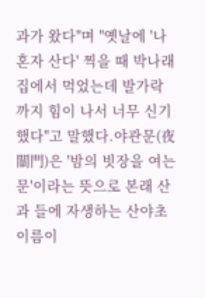과가 왔다"며 "옛날에 '나 혼자 산다' 찍을 때 박나래 집에서 먹었는데 발가락까지 힘이 나서 너무 신기했다"고 말했다.야관문(夜關門)은 '밤의 빗장을 여는 문'이라는 뜻으로 본래 산과 들에 자생하는 산야초 이름이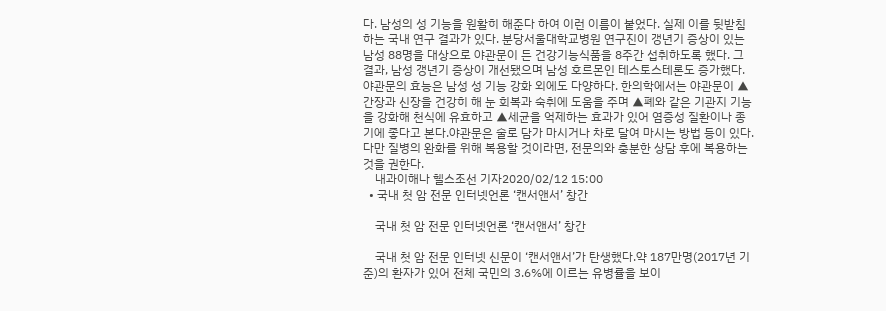다. 남성의 성 기능을 원활히 해준다 하여 이런 이름이 붙었다. 실제 이를 뒷받침 하는 국내 연구 결과가 있다. 분당서울대학교병원 연구진이 갱년기 증상이 있는 남성 88명을 대상으로 야관문이 든 건강기능식품을 8주간 섭취하도록 했다. 그 결과, 남성 갱년기 증상이 개선됐으며 남성 호르몬인 테스토스테론도 증가했다.야관문의 효능은 남성 성 기능 강화 외에도 다양하다. 한의학에서는 야관문이 ▲간장과 신장을 건강히 해 눈 회복과 숙취에 도움을 주며 ▲폐와 같은 기관지 기능을 강화해 천식에 유효하고 ▲세균을 억제하는 효과가 있어 염증성 질환이나 종기에 좋다고 본다.야관문은 술로 담가 마시거나 차로 달여 마시는 방법 등이 있다. 다만 질병의 완화를 위해 복용할 것이라면, 전문의와 충분한 상담 후에 복용하는 것을 권한다.
    내과이해나 헬스조선 기자2020/02/12 15:00
  • 국내 첫 암 전문 인터넷언론 ‘캔서앤서’ 창간

    국내 첫 암 전문 인터넷언론 ‘캔서앤서’ 창간

    국내 첫 암 전문 인터넷 신문이 ‘캔서앤서’가 탄생했다.약 187만명(2017년 기준)의 환자가 있어 전체 국민의 3.6%에 이르는 유병률을 보이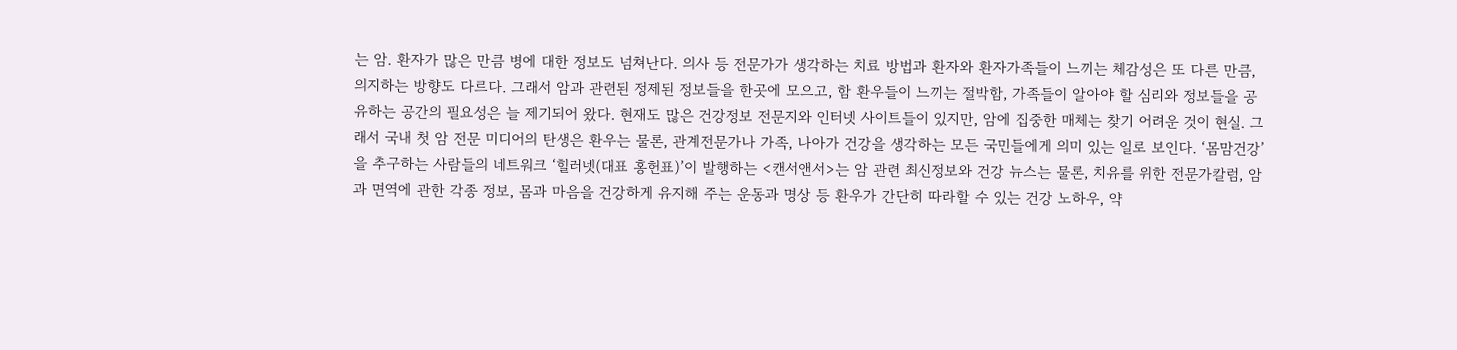는 암. 환자가 많은 만큼 병에 대한 정보도 넘쳐난다. 의사 등 전문가가 생각하는 치료 방법과 환자와 환자가족들이 느끼는 체감성은 또 다른 만큼, 의지하는 방향도 다르다. 그래서 암과 관련된 정제된 정보들을 한곳에 모으고, 함 환우들이 느끼는 절박함, 가족들이 알아야 할 심리와 정보들을 공유하는 공간의 필요성은 늘 제기되어 왔다. 현재도 많은 건강정보 전문지와 인터넷 사이트들이 있지만, 암에 집중한 매체는 찾기 어려운 것이 현실. 그래서 국내 첫 암 전문 미디어의 탄생은 환우는 물론, 관계전문가나 가족, 나아가 건강을 생각하는 모든 국민들에게 의미 있는 일로 보인다. ‘몸맘건강’을 추구하는 사람들의 네트워크 ‘힐러넷(대표 홍헌표)’이 발행하는 <캔서앤서>는 암 관련 최신정보와 건강 뉴스는 물론, 치유를 위한 전문가칼럼, 암과 면역에 관한 각종 정보, 몸과 마음을 건강하게 유지해 주는 운동과 명상 등 환우가 간단히 따라할 수 있는 건강 노하우, 약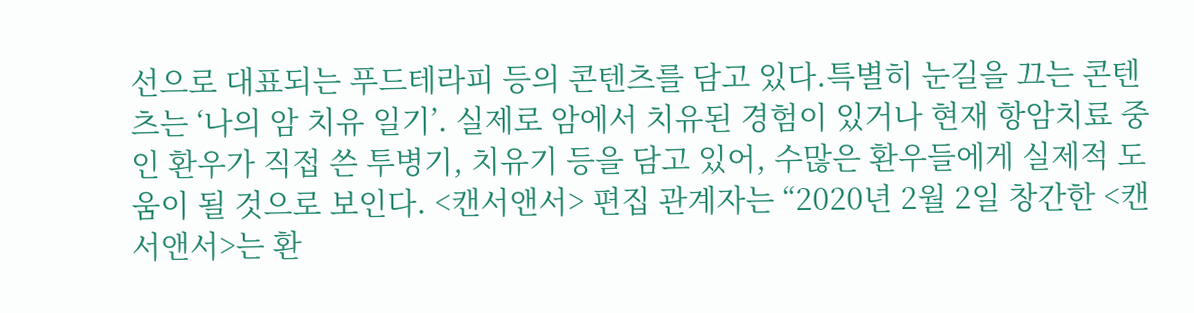선으로 대표되는 푸드테라피 등의 콘텐츠를 담고 있다.특별히 눈길을 끄는 콘텐츠는 ‘나의 암 치유 일기’. 실제로 암에서 치유된 경험이 있거나 현재 항암치료 중인 환우가 직접 쓴 투병기, 치유기 등을 담고 있어, 수많은 환우들에게 실제적 도움이 될 것으로 보인다. <캔서앤서> 편집 관계자는 “2020년 2월 2일 창간한 <캔서앤서>는 환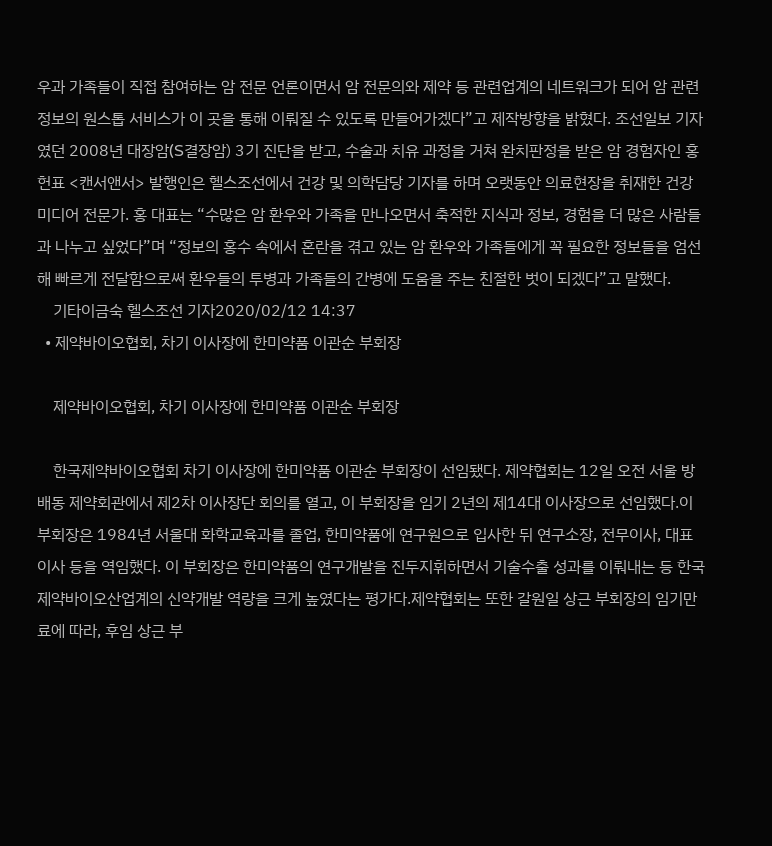우과 가족들이 직접 참여하는 암 전문 언론이면서 암 전문의와 제약 등 관련업계의 네트워크가 되어 암 관련 정보의 원스톱 서비스가 이 곳을 통해 이뤄질 수 있도록 만들어가겠다”고 제작방향을 밝혔다. 조선일보 기자였던 2008년 대장암(S결장암) 3기 진단을 받고, 수술과 치유 과정을 거쳐 완치판정을 받은 암 경험자인 홍헌표 <캔서앤서> 발행인은 헬스조선에서 건강 및 의학담당 기자를 하며 오랫동안 의료현장을 취재한 건강 미디어 전문가. 홍 대표는 “수많은 암 환우와 가족을 만나오면서 축적한 지식과 정보, 경험을 더 많은 사람들과 나누고 싶었다”며 “정보의 홍수 속에서 혼란을 겪고 있는 암 환우와 가족들에게 꼭 필요한 정보들을 엄선해 빠르게 전달함으로써 환우들의 투병과 가족들의 간병에 도움을 주는 친절한 벗이 되겠다”고 말했다.
    기타이금숙 헬스조선 기자2020/02/12 14:37
  • 제약바이오협회, 차기 이사장에 한미약품 이관순 부회장

    제약바이오협회, 차기 이사장에 한미약품 이관순 부회장

    한국제약바이오협회 차기 이사장에 한미약품 이관순 부회장이 선임됐다. 제약협회는 12일 오전 서울 방배동 제약회관에서 제2차 이사장단 회의를 열고, 이 부회장을 임기 2년의 제14대 이사장으로 선임했다.이 부회장은 1984년 서울대 화학교육과를 졸업, 한미약품에 연구원으로 입사한 뒤 연구소장, 전무이사, 대표이사 등을 역임했다. 이 부회장은 한미약품의 연구개발을 진두지휘하면서 기술수출 성과를 이뤄내는 등 한국 제약바이오산업계의 신약개발 역량을 크게 높였다는 평가다.제약협회는 또한 갈원일 상근 부회장의 임기만료에 따라, 후임 상근 부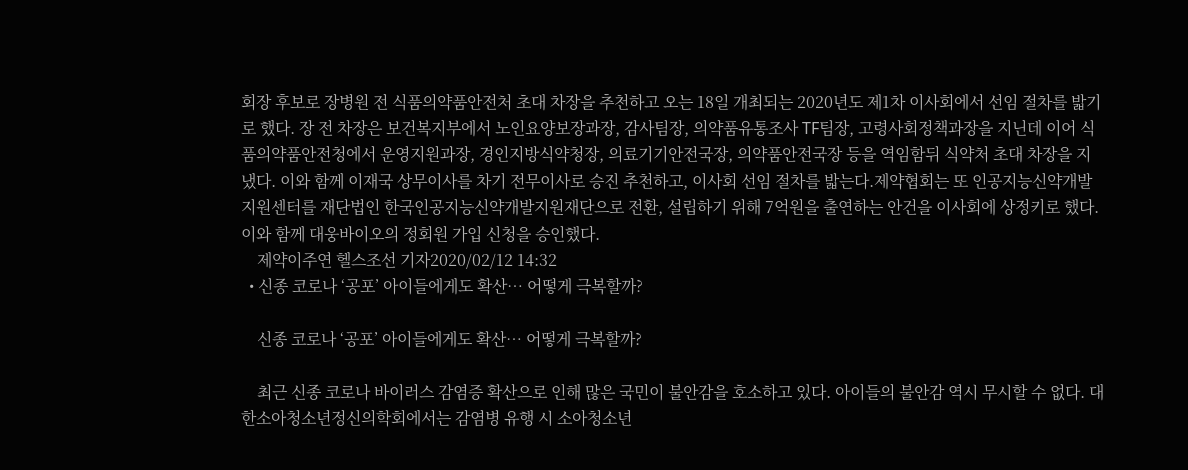회장 후보로 장병원 전 식품의약품안전처 초대 차장을 추천하고 오는 18일 개최되는 2020년도 제1차 이사회에서 선임 절차를 밟기로 했다. 장 전 차장은 보건복지부에서 노인요양보장과장, 감사팀장, 의약품유통조사 TF팀장, 고령사회정책과장을 지닌데 이어 식품의약품안전청에서 운영지원과장, 경인지방식약청장, 의료기기안전국장, 의약품안전국장 등을 역임함뒤 식약처 초대 차장을 지냈다. 이와 함께 이재국 상무이사를 차기 전무이사로 승진 추천하고, 이사회 선임 절차를 밟는다.제약협회는 또 인공지능신약개발지원센터를 재단법인 한국인공지능신약개발지원재단으로 전환, 설립하기 위해 7억원을 출연하는 안건을 이사회에 상정키로 했다. 이와 함께 대웅바이오의 정회원 가입 신청을 승인했다.
    제약이주연 헬스조선 기자2020/02/12 14:32
  • 신종 코로나 ‘공포’ 아이들에게도 확산… 어떻게 극복할까?

    신종 코로나 ‘공포’ 아이들에게도 확산… 어떻게 극복할까?

    최근 신종 코로나 바이러스 감염증 확산으로 인해 많은 국민이 불안감을 호소하고 있다. 아이들의 불안감 역시 무시할 수 없다. 대한소아청소년정신의학회에서는 감염병 유행 시 소아청소년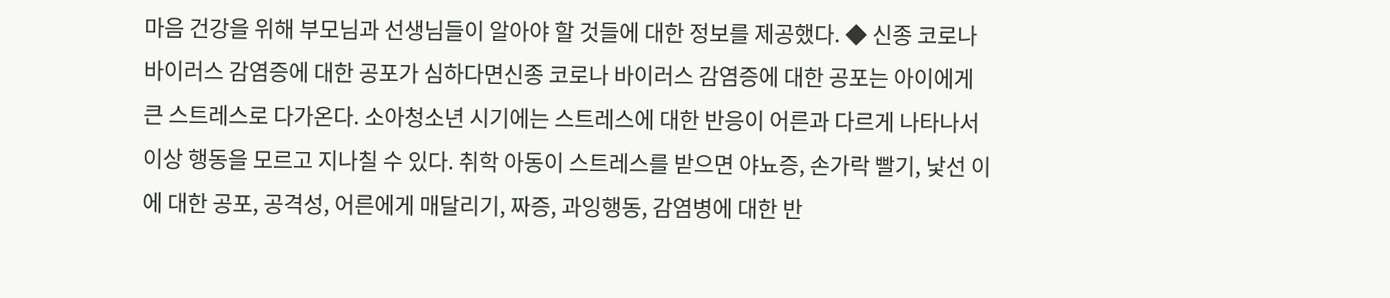마음 건강을 위해 부모님과 선생님들이 알아야 할 것들에 대한 정보를 제공했다. ◆ 신종 코로나 바이러스 감염증에 대한 공포가 심하다면신종 코로나 바이러스 감염증에 대한 공포는 아이에게 큰 스트레스로 다가온다. 소아청소년 시기에는 스트레스에 대한 반응이 어른과 다르게 나타나서 이상 행동을 모르고 지나칠 수 있다. 취학 아동이 스트레스를 받으면 야뇨증, 손가락 빨기, 낯선 이에 대한 공포, 공격성, 어른에게 매달리기, 짜증, 과잉행동, 감염병에 대한 반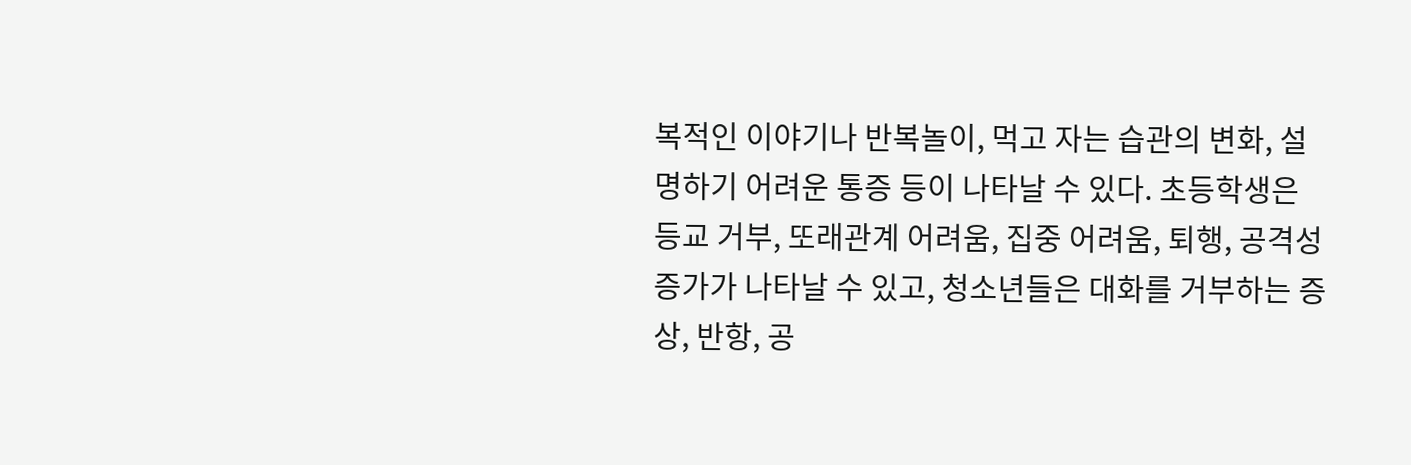복적인 이야기나 반복놀이, 먹고 자는 습관의 변화, 설명하기 어려운 통증 등이 나타날 수 있다. 초등학생은 등교 거부, 또래관계 어려움, 집중 어려움, 퇴행, 공격성 증가가 나타날 수 있고, 청소년들은 대화를 거부하는 증상, 반항, 공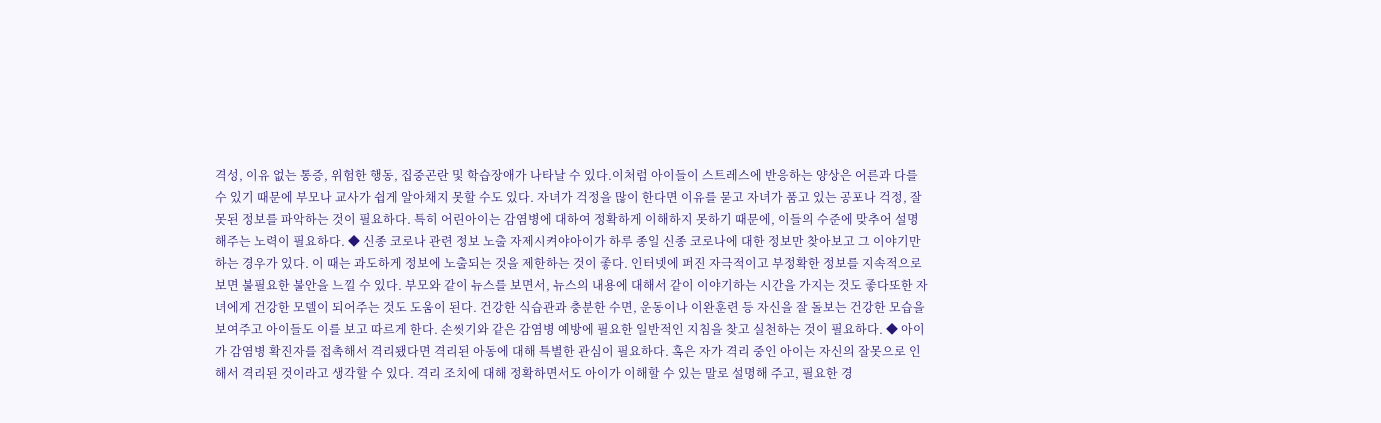격성, 이유 없는 통증, 위험한 행동, 집중곤란 및 학습장애가 나타날 수 있다.이처럼 아이들이 스트레스에 반응하는 양상은 어른과 다를 수 있기 때문에 부모나 교사가 쉽게 알아채지 못할 수도 있다. 자녀가 걱정을 많이 한다면 이유를 묻고 자녀가 품고 있는 공포나 걱정, 잘못된 정보를 파악하는 것이 필요하다. 특히 어린아이는 감염병에 대하여 정확하게 이해하지 못하기 때문에, 이들의 수준에 맞추어 설명해주는 노력이 필요하다. ◆ 신종 코로나 관련 정보 노출 자제시켜야아이가 하루 종일 신종 코로나에 대한 정보만 찾아보고 그 이야기만 하는 경우가 있다. 이 때는 과도하게 정보에 노출되는 것을 제한하는 것이 좋다. 인터넷에 퍼진 자극적이고 부정확한 정보를 지속적으로 보면 불필요한 불안을 느낄 수 있다. 부모와 같이 뉴스를 보면서, 뉴스의 내용에 대해서 같이 이야기하는 시간을 가지는 것도 좋다또한 자녀에게 건강한 모델이 되어주는 것도 도움이 된다. 건강한 식습관과 충분한 수면, 운동이나 이완훈련 등 자신을 잘 돌보는 건강한 모습을 보여주고 아이들도 이를 보고 따르게 한다. 손씻기와 같은 감염병 예방에 필요한 일반적인 지침을 찾고 실천하는 것이 필요하다. ◆ 아이가 감염병 확진자를 접촉해서 격리됐다면 격리된 아동에 대해 특별한 관심이 필요하다. 혹은 자가 격리 중인 아이는 자신의 잘못으로 인해서 격리된 것이라고 생각할 수 있다. 격리 조치에 대해 정확하면서도 아이가 이해할 수 있는 말로 설명해 주고, 필요한 경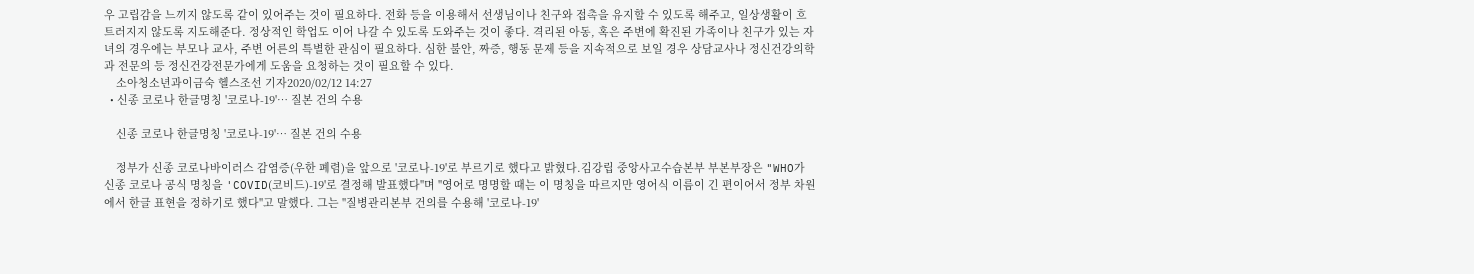우 고립감을 느끼지 않도록 같이 있어주는 것이 필요하다. 전화 등을 이용해서 선생님이나 친구와 접촉을 유지할 수 있도록 해주고, 일상생활이 흐트러지지 않도록 지도해준다. 정상적인 학업도 이어 나갈 수 있도록 도와주는 것이 좋다. 격리된 아동, 혹은 주변에 확진된 가족이나 친구가 있는 자녀의 경우에는 부모나 교사, 주변 어른의 특별한 관심이 필요하다. 심한 불안, 짜증, 행동 문제 등을 지속적으로 보일 경우 상담교사나 정신건강의학과 전문의 등 정신건강전문가에게 도움을 요청하는 것이 필요할 수 있다.
    소아청소년과이금숙 헬스조선 기자2020/02/12 14:27
  • 신종 코로나 한글명칭 '코로나-19'… 질본 건의 수용

    신종 코로나 한글명칭 '코로나-19'… 질본 건의 수용

    정부가 신종 코로나바이러스 감염증(우한 폐렴)을 앞으로 '코로나-19'로 부르기로 했다고 밝혔다.김강립 중앙사고수습본부 부본부장은 "WHO가 신종 코로나 공식 명칭을 'COVID(코비드)-19'로 결정해 발표했다"며 "영어로 명명할 때는 이 명칭을 따르지만 영어식 이름이 긴 편이어서 정부 차원에서 한글 표현을 정하기로 했다"고 말했다. 그는 "질병관리본부 건의를 수용해 '코로나-19'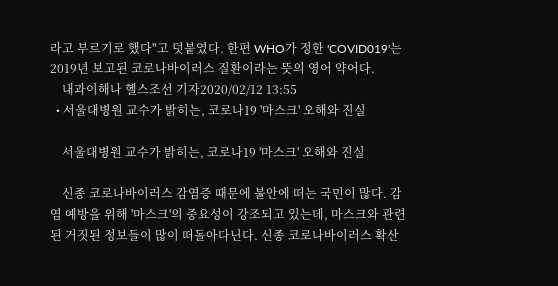라고 부르기로 했다"고 덧붙였다. 한편 WHO가 정한 'COVID019'는 2019년 보고된 코로나바이러스 질환이라는 뜻의 영어 약어다.
    내과이해나 헬스조선 기자2020/02/12 13:55
  • 서울대병원 교수가 밝히는, 코로나19 '마스크' 오해와 진실

    서울대병원 교수가 밝히는, 코로나19 '마스크' 오해와 진실

    신종 코로나바이러스 감염증 때문에 불안에 떠는 국민이 많다. 감염 예방을 위해 '마스크'의 중요성이 강조되고 있는데, 마스크와 관련된 거짓된 정보들이 많이 떠돌아다닌다. 신종 코로나바이러스 확산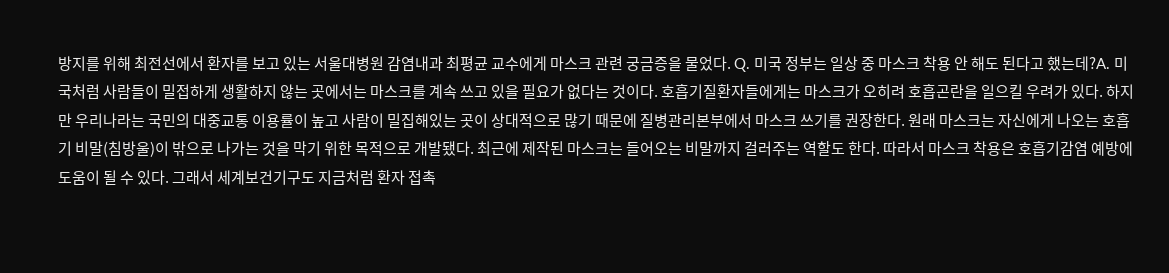방지를 위해 최전선에서 환자를 보고 있는 서울대병원 감염내과 최평균 교수에게 마스크 관련 궁금증을 물었다. Q. 미국 정부는 일상 중 마스크 착용 안 해도 된다고 했는데?A. 미국처럼 사람들이 밀접하게 생활하지 않는 곳에서는 마스크를 계속 쓰고 있을 필요가 없다는 것이다. 호흡기질환자들에게는 마스크가 오히려 호흡곤란을 일으킬 우려가 있다. 하지만 우리나라는 국민의 대중교통 이용률이 높고 사람이 밀집해있는 곳이 상대적으로 많기 때문에 질병관리본부에서 마스크 쓰기를 권장한다. 원래 마스크는 자신에게 나오는 호흡기 비말(침방울)이 밖으로 나가는 것을 막기 위한 목적으로 개발됐다. 최근에 제작된 마스크는 들어오는 비말까지 걸러주는 역할도 한다. 따라서 마스크 착용은 호흡기감염 예방에 도움이 될 수 있다. 그래서 세계보건기구도 지금처럼 환자 접촉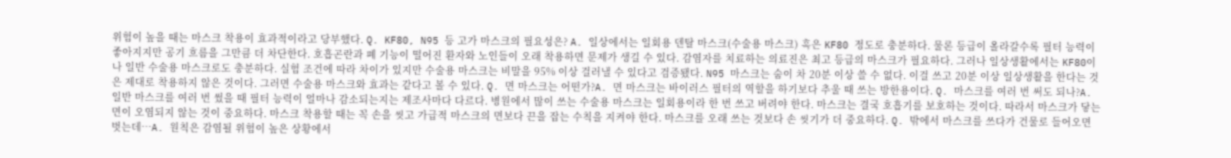위험이 높을 때는 마스크 착용이 효과적이라고 당부했다. Q. KF80, N95 등 고가 마스크의 필요성은? A. 일상에서는 일회용 덴탈 마스크(수술용 마스크) 혹은 KF80 정도로 충분하다. 물론 등급이 올라갈수록 필터 능력이 좋아지지만 공기 흐름을 그만큼 더 차단한다. 호흡곤란과 폐 기능이 떨어진 환자와 노인들이 오래 착용하면 문제가 생길 수 있다. 감염자를 치료하는 의료진은 최고 등급의 마스크가 필요하다. 그러나 일상생활에서는 KF80이나 일반 수술용 마스크로도 충분하다. 실험 조건에 따라 차이가 있지만 수술용 마스크는 비말을 95% 이상 걸러낼 수 있다고 검증됐다. N95 마스크는 숨이 차 20분 이상 쓸 수 없다. 이걸 쓰고 20분 이상 일상생활을 한다는 것은 제대로 착용하지 않은 것이다. 그러면 수술용 마스크와 효과는 같다고 볼 수 있다. Q. 면 마스크는 어떤가?A. 면 마스크는 바이러스 필터의 역할을 하기보다 추울 때 쓰는 방한용이다. Q. 마스크를 여러 번 써도 되나?A. 일반 마스크를 여러 번 썼을 때 필터 능력이 얼마나 감소되는지는 제조사마다 다르다. 병원에서 많이 쓰는 수술용 마스크는 일회용이라 한 번 쓰고 버려야 한다. 마스크는 결국 호흡기를 보호하는 것이다. 따라서 마스크가 닿는 면이 오염되지 않는 것이 중요하다. 마스크 착용할 때는 꼭 손을 씻고 가급적 마스크의 면보다 끈을 잡는 수칙을 지켜야 한다. 마스크를 오래 쓰는 것보다 손 씻기가 더 중요하다. Q. 밖에서 마스크를 쓰다가 건물로 들어오면 벗는데…A. 원칙은 감염될 위험이 높은 상황에서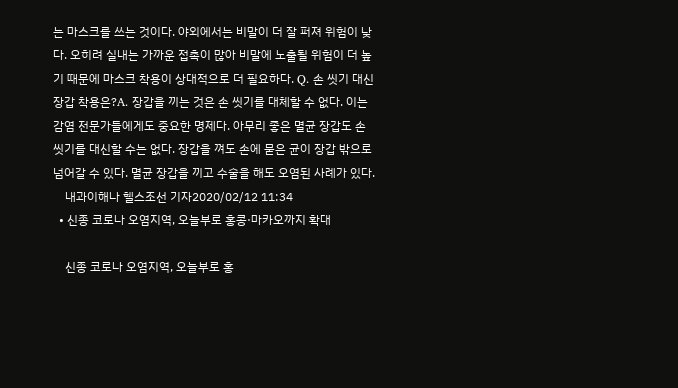는 마스크를 쓰는 것이다. 야외에서는 비말이 더 잘 퍼져 위험이 낮다. 오히려 실내는 가까운 접촉이 많아 비말에 노출될 위험이 더 높기 때문에 마스크 착용이 상대적으로 더 필요하다. Q. 손 씻기 대신 장갑 착용은?A. 장갑을 끼는 것은 손 씻기를 대체할 수 없다. 이는 감염 전문가들에게도 중요한 명제다. 아무리 좋은 멸균 장갑도 손 씻기를 대신할 수는 없다. 장갑을 껴도 손에 묻은 균이 장갑 밖으로 넘어갈 수 있다. 멸균 장갑을 끼고 수술을 해도 오염된 사례가 있다.
    내과이해나 헬스조선 기자2020/02/12 11:34
  • 신종 코로나 오염지역, 오늘부로 홍콩·마카오까지 확대

    신종 코로나 오염지역, 오늘부로 홍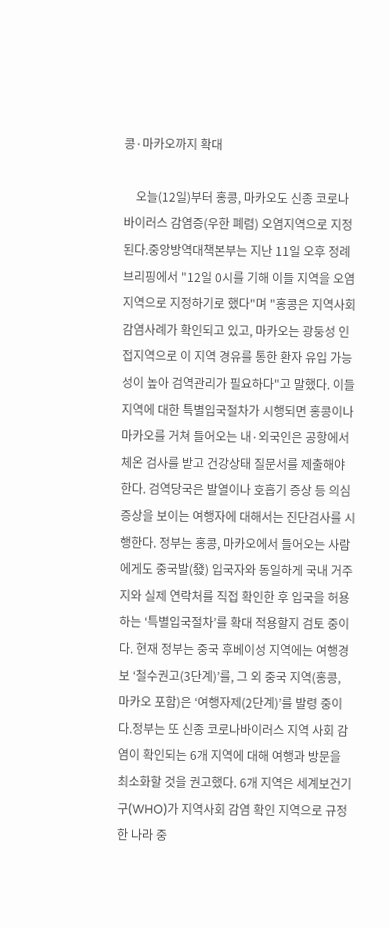콩·마카오까지 확대

    오늘(12일)부터 홍콩, 마카오도 신종 코로나바이러스 감염증(우한 폐렴) 오염지역으로 지정된다.중앙방역대책본부는 지난 11일 오후 정례브리핑에서 "12일 0시를 기해 이들 지역을 오염지역으로 지정하기로 했다"며 "홍콩은 지역사회 감염사례가 확인되고 있고, 마카오는 광둥성 인접지역으로 이 지역 경유를 통한 환자 유입 가능성이 높아 검역관리가 필요하다"고 말했다. 이들 지역에 대한 특별입국절차가 시행되면 홍콩이나 마카오를 거쳐 들어오는 내·외국인은 공항에서 체온 검사를 받고 건강상태 질문서를 제출해야 한다. 검역당국은 발열이나 호흡기 증상 등 의심증상을 보이는 여행자에 대해서는 진단검사를 시행한다. 정부는 홍콩, 마카오에서 들어오는 사람에게도 중국발(發) 입국자와 동일하게 국내 거주지와 실제 연락처를 직접 확인한 후 입국을 허용하는 ‘특별입국절차’를 확대 적용할지 검토 중이다. 현재 정부는 중국 후베이성 지역에는 여행경보 ‘철수권고(3단계)’를, 그 외 중국 지역(홍콩, 마카오 포함)은 ‘여행자제(2단계)’를 발령 중이다.정부는 또 신종 코로나바이러스 지역 사회 감염이 확인되는 6개 지역에 대해 여행과 방문을 최소화할 것을 권고했다. 6개 지역은 세계보건기구(WHO)가 지역사회 감염 확인 지역으로 규정한 나라 중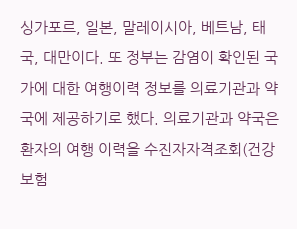싱가포르, 일본, 말레이시아, 베트남, 태국, 대만이다. 또 정부는 감염이 확인된 국가에 대한 여행이력 정보를 의료기관과 약국에 제공하기로 했다. 의료기관과 약국은 환자의 여행 이력을 수진자자격조회(건강보험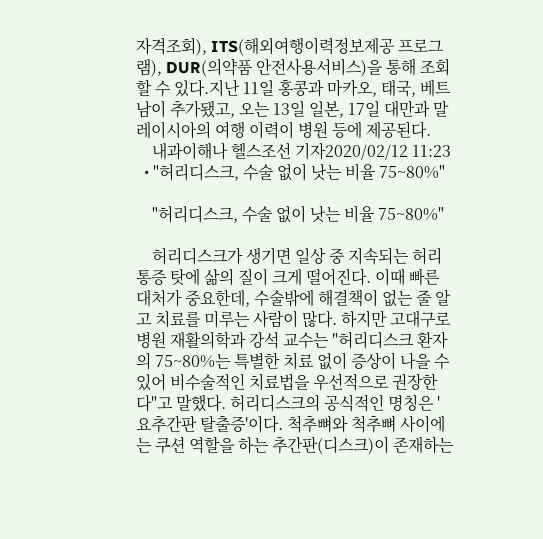자격조회), ITS(해외여행이력정보제공 프로그램), DUR(의약품 안전사용서비스)을 통해 조회할 수 있다.지난 11일 홍콩과 마카오, 태국, 베트남이 추가됐고, 오는 13일 일본, 17일 대만과 말레이시아의 여행 이력이 병원 등에 제공된다.
    내과이해나 헬스조선 기자2020/02/12 11:23
  • "허리디스크, 수술 없이 낫는 비율 75~80%"

    "허리디스크, 수술 없이 낫는 비율 75~80%"

    허리디스크가 생기면 일상 중 지속되는 허리 통증 탓에 삶의 질이 크게 떨어진다. 이때 빠른 대처가 중요한데, 수술밖에 해결책이 없는 줄 알고 치료를 미루는 사람이 많다. 하지만 고대구로병원 재활의학과 강석 교수는 "허리디스크 환자의 75~80%는 특별한 치료 없이 증상이 나을 수 있어 비수술적인 치료법을 우선적으로 권장한다"고 말했다. 허리디스크의 공식적인 명칭은 '요추간판 탈출증'이다. 척추뼈와 척추뼈 사이에는 쿠션 역할을 하는 추간판(디스크)이 존재하는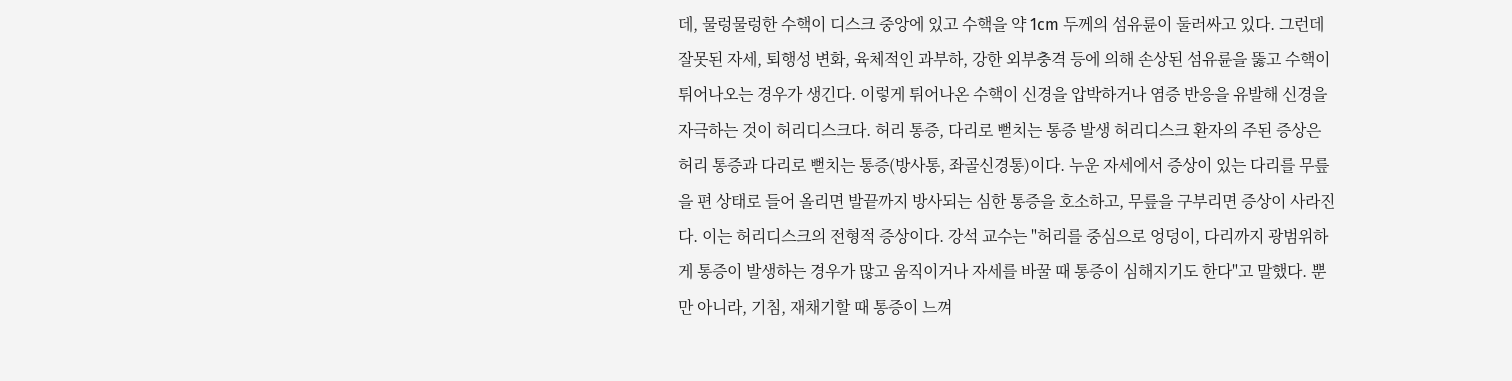데, 물렁물렁한 수핵이 디스크 중앙에 있고 수핵을 약 1cm 두께의 섬유륜이 둘러싸고 있다. 그런데 잘못된 자세, 퇴행성 변화, 육체적인 과부하, 강한 외부충격 등에 의해 손상된 섬유륜을 뚫고 수핵이 튀어나오는 경우가 생긴다. 이렇게 튀어나온 수핵이 신경을 압박하거나 염증 반응을 유발해 신경을 자극하는 것이 허리디스크다. 허리 통증, 다리로 뻗치는 통증 발생 허리디스크 환자의 주된 증상은 허리 통증과 다리로 뻗치는 통증(방사통, 좌골신경통)이다. 누운 자세에서 증상이 있는 다리를 무릎을 편 상태로 들어 올리면 발끝까지 방사되는 심한 통증을 호소하고, 무릎을 구부리면 증상이 사라진다. 이는 허리디스크의 전형적 증상이다. 강석 교수는 "허리를 중심으로 엉덩이, 다리까지 광범위하게 통증이 발생하는 경우가 많고 움직이거나 자세를 바꿀 때 통증이 심해지기도 한다"고 말했다. 뿐만 아니라, 기침, 재채기할 때 통증이 느껴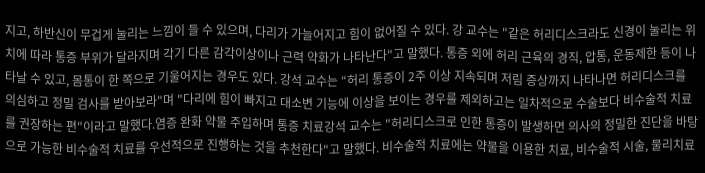지고, 하반신이 무겁게 눌리는 느낌이 들 수 있으며, 다리가 가늘어지고 힘이 없어질 수 있다. 강 교수는 "같은 허리디스크라도 신경이 눌리는 위치에 따라 통증 부위가 달라지며 각기 다른 감각이상이나 근력 약화가 나타난다"고 말했다. 통증 외에 허리 근육의 경직, 압통, 운동제한 등이 나타날 수 있고, 몸통이 한 쪽으로 기울어지는 경우도 있다. 강석 교수는 “허리 통증이 2주 이상 지속되며 저림 증상까지 나타나면 허리디스크를 의심하고 정밀 검사를 받아보라"며 "다리에 힘이 빠지고 대소변 기능에 이상을 보이는 경우를 제외하고는 일차적으로 수술보다 비수술적 치료를 권장하는 편"이라고 말했다.염증 완화 약물 주입하며 통증 치료강석 교수는 "허리디스크로 인한 통증이 발생하면 의사의 정밀한 진단을 바탕으로 가능한 비수술적 치료를 우선적으로 진행하는 것을 추천한다"고 말했다. 비수술적 치료에는 약물을 이용한 치료, 비수술적 시술, 물리치료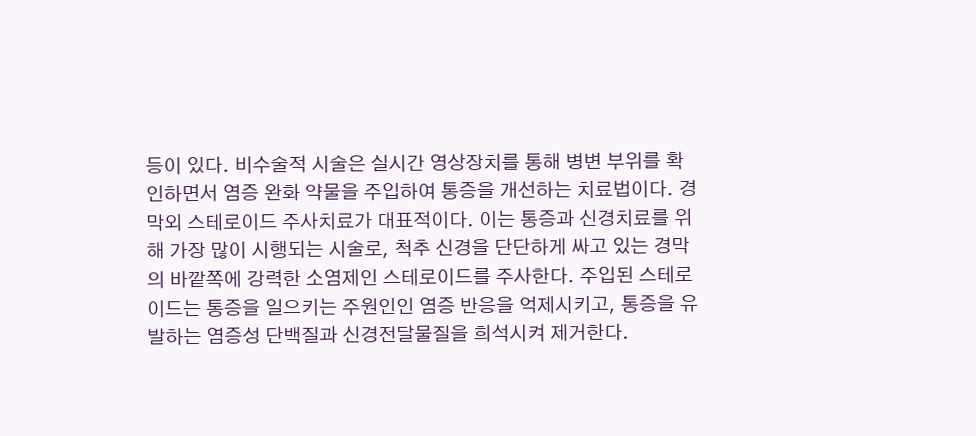등이 있다. 비수술적 시술은 실시간 영상장치를 통해 병변 부위를 확인하면서 염증 완화 약물을 주입하여 통증을 개선하는 치료법이다. 경막외 스테로이드 주사치료가 대표적이다. 이는 통증과 신경치료를 위해 가장 많이 시행되는 시술로, 척추 신경을 단단하게 싸고 있는 경막의 바깥쪽에 강력한 소염제인 스테로이드를 주사한다. 주입된 스테로이드는 통증을 일으키는 주원인인 염증 반응을 억제시키고, 통증을 유발하는 염증성 단백질과 신경전달물질을 희석시켜 제거한다.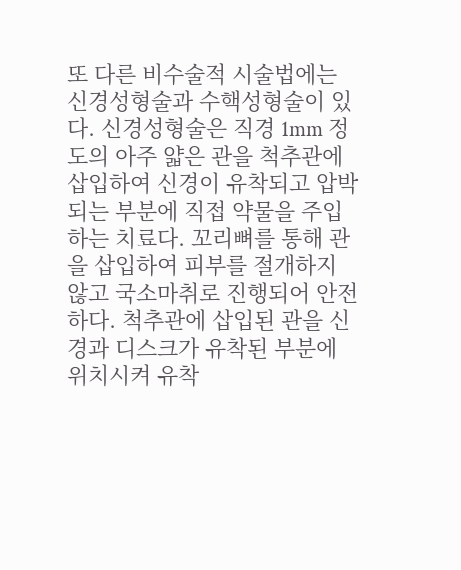또 다른 비수술적 시술법에는 신경성형술과 수핵성형술이 있다. 신경성형술은 직경 1mm 정도의 아주 얇은 관을 척추관에 삽입하여 신경이 유착되고 압박되는 부분에 직접 약물을 주입하는 치료다. 꼬리뼈를 통해 관을 삽입하여 피부를 절개하지 않고 국소마취로 진행되어 안전하다. 척추관에 삽입된 관을 신경과 디스크가 유착된 부분에 위치시켜 유착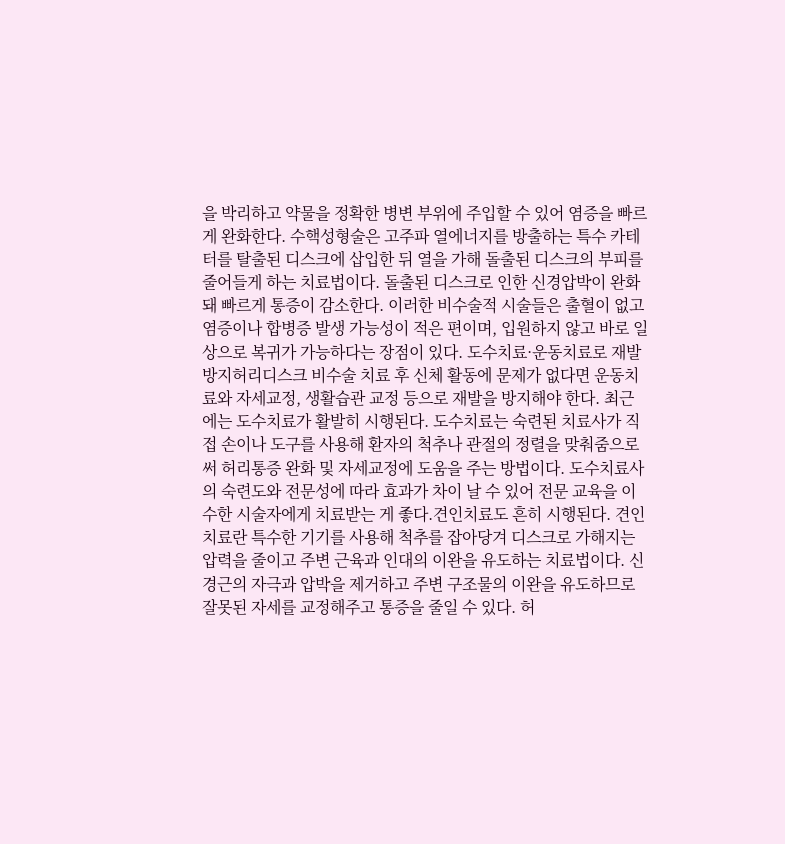을 박리하고 약물을 정확한 병변 부위에 주입할 수 있어 염증을 빠르게 완화한다. 수핵성형술은 고주파 열에너지를 방출하는 특수 카테터를 탈출된 디스크에 삽입한 뒤 열을 가해 돌출된 디스크의 부피를 줄어들게 하는 치료법이다. 돌출된 디스크로 인한 신경압박이 완화돼 빠르게 통증이 감소한다. 이러한 비수술적 시술들은 출혈이 없고 염증이나 합병증 발생 가능성이 적은 편이며, 입원하지 않고 바로 일상으로 복귀가 가능하다는 장점이 있다. 도수치료·운동치료로 재발 방지허리디스크 비수술 치료 후 신체 활동에 문제가 없다면 운동치료와 자세교정, 생활습관 교정 등으로 재발을 방지해야 한다. 최근에는 도수치료가 활발히 시행된다. 도수치료는 숙련된 치료사가 직접 손이나 도구를 사용해 환자의 척추나 관절의 정렬을 맞춰줌으로써 허리통증 완화 및 자세교정에 도움을 주는 방법이다. 도수치료사의 숙련도와 전문성에 따라 효과가 차이 날 수 있어 전문 교육을 이수한 시술자에게 치료받는 게 좋다.견인치료도 흔히 시행된다. 견인치료란 특수한 기기를 사용해 척추를 잡아당겨 디스크로 가해지는 압력을 줄이고 주변 근육과 인대의 이완을 유도하는 치료법이다. 신경근의 자극과 압박을 제거하고 주변 구조물의 이완을 유도하므로 잘못된 자세를 교정해주고 통증을 줄일 수 있다. 허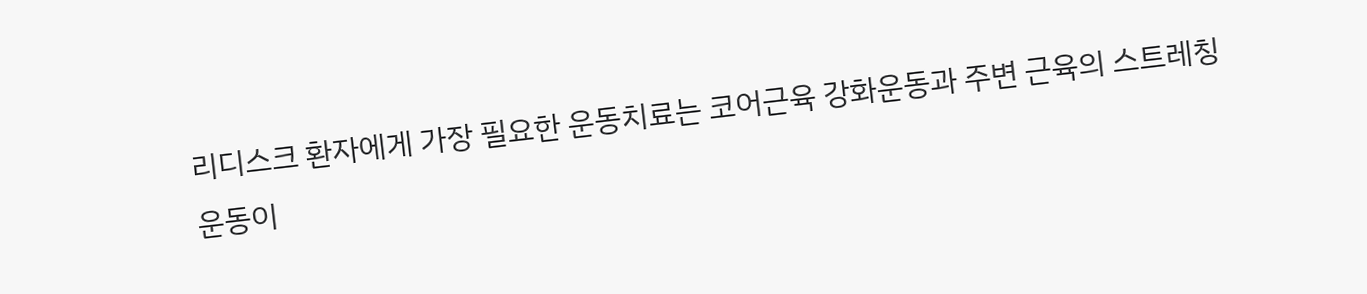리디스크 환자에게 가장 필요한 운동치료는 코어근육 강화운동과 주변 근육의 스트레칭 운동이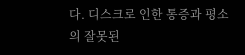다. 디스크로 인한 통증과 평소의 잘못된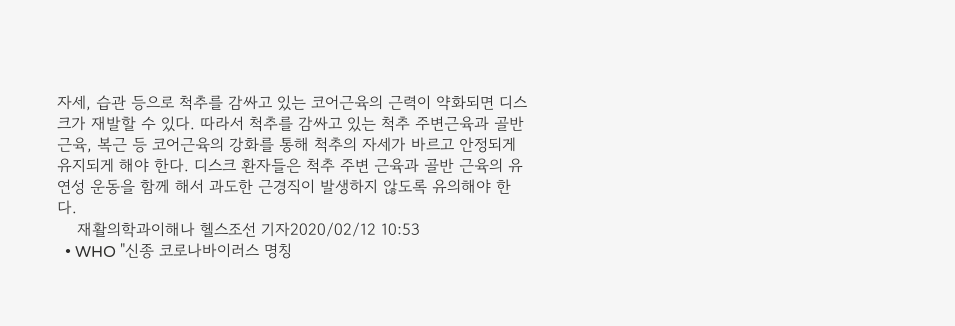자세, 습관 등으로 척추를 감싸고 있는 코어근육의 근력이 약화되면 디스크가 재발할 수 있다. 따라서 척추를 감싸고 있는 척추 주변근육과 골반근육, 복근 등 코어근육의 강화를 통해 척추의 자세가 바르고 안정되게 유지되게 해야 한다. 디스크 환자들은 척추 주변 근육과 골반 근육의 유연성 운동을 함께 해서 과도한 근경직이 발생하지 않도록 유의해야 한다.
    재활의학과이해나 헬스조선 기자2020/02/12 10:53
  • WHO "신종 코로나바이러스 명칭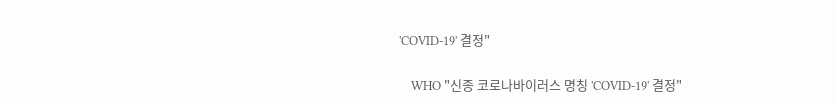'COVID-19' 결정"

    WHO "신종 코로나바이러스 명칭 'COVID-19' 결정"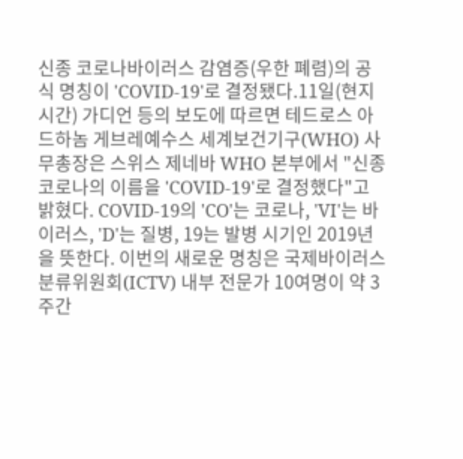신종 코로나바이러스 감염증(우한 폐렴)의 공식 명칭이 'COVID-19'로 결정됐다.11일(현지시간) 가디언 등의 보도에 따르면 테드로스 아드하놈 게브레예수스 세계보건기구(WHO) 사무총장은 스위스 제네바 WHO 본부에서 "신종 코로나의 이름을 'COVID-19'로 결정했다"고 밝혔다. COVID-19의 'CO'는 코로나, 'VI'는 바이러스, 'D'는 질병, 19는 발병 시기인 2019년을 뜻한다. 이번의 새로운 명칭은 국제바이러스분류위원회(ICTV) 내부 전문가 10여명이 약 3주간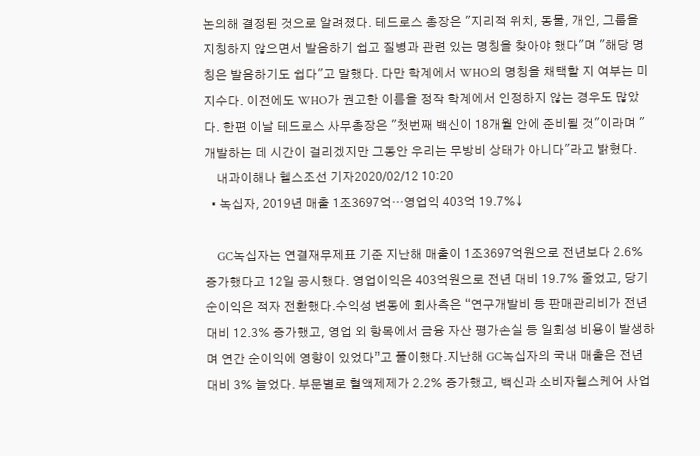논의해 결정된 것으로 알려졌다. 테드로스 총장은 "지리적 위치, 동물, 개인, 그룹을 지칭하지 않으면서 발음하기 쉽고 질병과 관련 있는 명칭을 찾아야 했다"며 "해당 명칭은 발음하기도 쉽다"고 말했다. 다만 학계에서 WHO의 명칭을 채택할 지 여부는 미지수다. 이전에도 WHO가 권고한 이름을 정작 학계에서 인정하지 않는 경우도 많았다. 한편 이날 테드로스 사무총장은 "첫번째 백신이 18개월 안에 준비될 것"이라며 "개발하는 데 시간이 걸리겠지만 그동안 우리는 무방비 상태가 아니다"라고 밝혔다.
    내과이해나 헬스조선 기자2020/02/12 10:20
  • 녹십자, 2019년 매출 1조3697억…영업익 403억 19.7%↓

    GC녹십자는 연결재무제표 기준 지난해 매출이 1조3697억원으로 전년보다 2.6% 증가했다고 12일 공시했다. 영업이익은 403억원으로 전년 대비 19.7% 줄었고, 당기순이익은 적자 전환했다.수익성 변동에 회사측은 “연구개발비 등 판매관리비가 전년 대비 12.3% 증가했고, 영업 외 항목에서 금융 자산 평가손실 등 일회성 비용이 발생하며 연간 순이익에 영향이 있었다”고 풀이했다.지난해 GC녹십자의 국내 매출은 전년 대비 3% 늘었다. 부문별로 혈액제제가 2.2% 증가했고, 백신과 소비자헬스케어 사업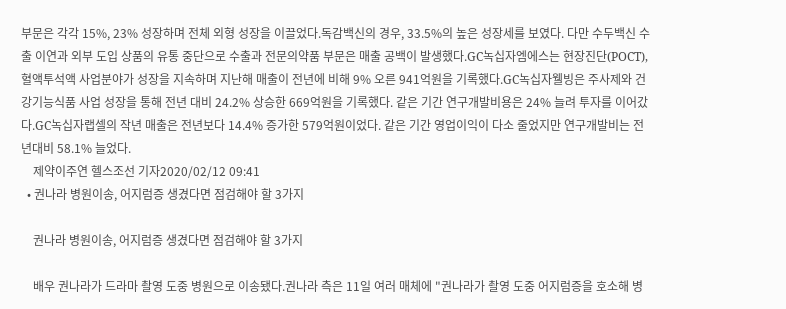부문은 각각 15%, 23% 성장하며 전체 외형 성장을 이끌었다.독감백신의 경우, 33.5%의 높은 성장세를 보였다. 다만 수두백신 수출 이연과 외부 도입 상품의 유통 중단으로 수출과 전문의약품 부문은 매출 공백이 발생했다.GC녹십자엠에스는 현장진단(POCT), 혈액투석액 사업분야가 성장을 지속하며 지난해 매출이 전년에 비해 9% 오른 941억원을 기록했다.GC녹십자웰빙은 주사제와 건강기능식품 사업 성장을 통해 전년 대비 24.2% 상승한 669억원을 기록했다. 같은 기간 연구개발비용은 24% 늘려 투자를 이어갔다.GC녹십자랩셀의 작년 매출은 전년보다 14.4% 증가한 579억원이었다. 같은 기간 영업이익이 다소 줄었지만 연구개발비는 전년대비 58.1% 늘었다.
    제약이주연 헬스조선 기자2020/02/12 09:41
  • 권나라 병원이송, 어지럼증 생겼다면 점검해야 할 3가지

    권나라 병원이송, 어지럼증 생겼다면 점검해야 할 3가지

    배우 권나라가 드라마 촬영 도중 병원으로 이송됐다.권나라 측은 11일 여러 매체에 "권나라가 촬영 도중 어지럼증을 호소해 병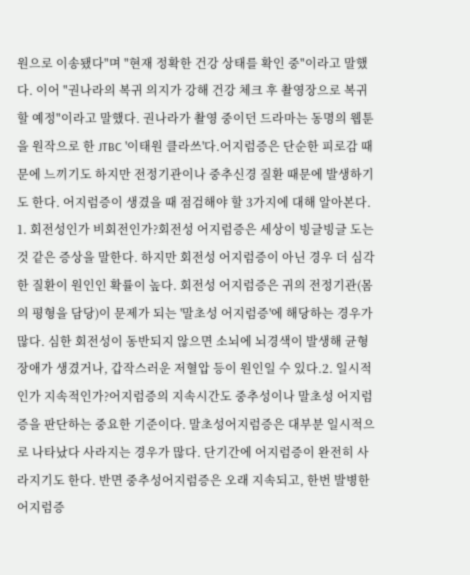원으로 이송됐다"며 "현재 정확한 건강 상태를 확인 중"이라고 말했다. 이어 "권나라의 복귀 의지가 강해 건강 체크 후 촬영장으로 복귀할 예정"이라고 말했다. 권나라가 촬영 중이던 드라마는 동명의 웹툰을 원작으로 한 JTBC '이태원 클라쓰'다.어지럼증은 단순한 피로감 때문에 느끼기도 하지만 전정기관이나 중추신경 질환 때문에 발생하기도 한다. 어지럼증이 생겼을 때 점검해야 할 3가지에 대해 알아본다. 1. 회전성인가 비회전인가?회전성 어지럼증은 세상이 빙글빙글 도는 것 같은 증상을 말한다. 하지만 회전성 어지럼증이 아닌 경우 더 심각한 질환이 원인인 확률이 높다. 회전성 어지럼증은 귀의 전정기관(몸의 평형을 담당)이 문제가 되는 '말초성 어지럼증'에 해당하는 경우가 많다. 심한 회전성이 동반되지 않으면 소뇌에 뇌경색이 발생해 균형장애가 생겼거나, 갑작스러운 저혈압 등이 원인일 수 있다.2. 일시적인가 지속적인가?어지럼증의 지속시간도 중추성이나 말초성 어지럼증을 판단하는 중요한 기준이다. 말초성어지럼증은 대부분 일시적으로 나타났다 사라지는 경우가 많다. 단기간에 어지럼증이 완전히 사라지기도 한다. 반면 중추성어지럼증은 오래 지속되고, 한번 발병한 어지럼증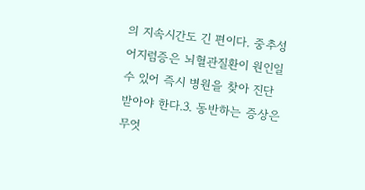의 지속시간도 긴 편이다. 중추성어지럼증은 뇌혈관질환이 원인일 수 있어 즉시 병원을 찾아 진단받아야 한다.3. 동반하는 증상은 무엇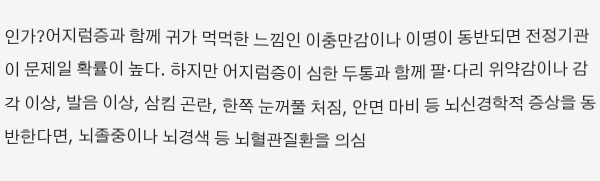인가?어지럼증과 함께 귀가 먹먹한 느낌인 이충만감이나 이명이 동반되면 전정기관이 문제일 확률이 높다. 하지만 어지럼증이 심한 두통과 함께 팔·다리 위약감이나 감각 이상, 발음 이상, 삼킴 곤란, 한쪽 눈꺼풀 처짐, 안면 마비 등 뇌신경학적 증상을 동반한다면, 뇌졸중이나 뇌경색 등 뇌혈관질환을 의심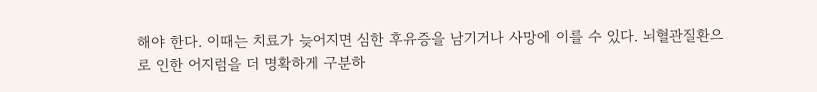해야 한다. 이때는 치료가 늦어지면 심한 후유증을 남기거나 사망에 이를 수 있다. 뇌혈관질환으로 인한 어지럼을 더 명확하게 구분하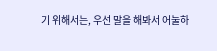기 위해서는, 우선 말을 해봐서 어눌하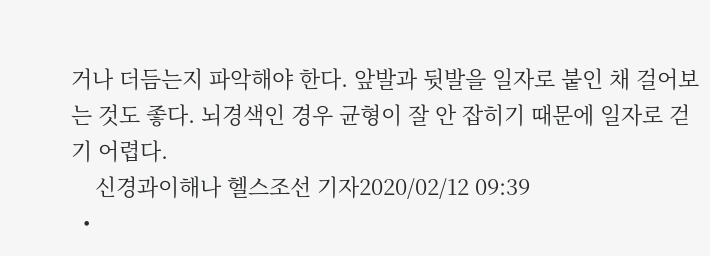거나 더듬는지 파악해야 한다. 앞발과 뒷발을 일자로 붙인 채 걸어보는 것도 좋다. 뇌경색인 경우 균형이 잘 안 잡히기 때문에 일자로 걷기 어렵다.
    신경과이해나 헬스조선 기자2020/02/12 09:39
  •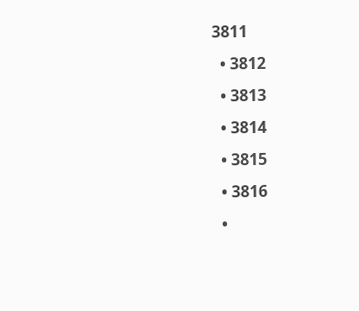3811
  • 3812
  • 3813
  • 3814
  • 3815
  • 3816
  •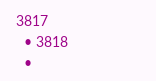3817
  • 3818
  •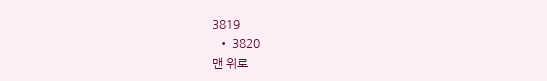3819
  • 3820
맨 위로